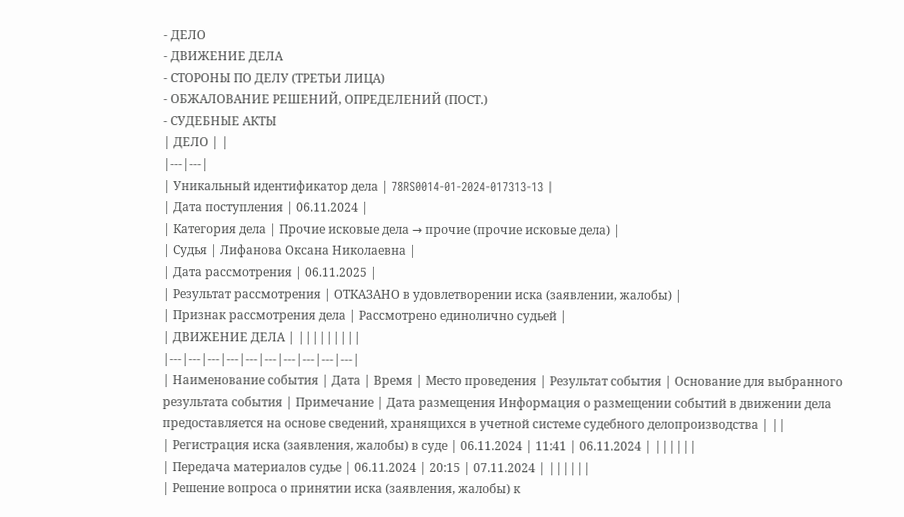- ДЕЛО
- ДВИЖЕНИЕ ДЕЛА
- СТОРОНЫ ПО ДЕЛУ (ТРЕТЬИ ЛИЦА)
- ОБЖАЛОВАНИЕ РЕШЕНИЙ, ОПРЕДЕЛЕНИЙ (ПОСТ.)
- СУДЕБНЫЕ АКТЫ
| ДЕЛО | |
|---|---|
| Уникальный идентификатор дела | 78RS0014-01-2024-017313-13 |
| Дата поступления | 06.11.2024 |
| Категория дела | Прочие исковые дела → прочие (прочие исковые дела) |
| Судья | Лифанова Оксана Николаевна |
| Дата рассмотрения | 06.11.2025 |
| Результат рассмотрения | ОТКАЗАНО в удовлетворении иска (заявлении, жалобы) |
| Признак рассмотрения дела | Рассмотрено единолично судьей |
| ДВИЖЕНИЕ ДЕЛА | |||||||||
|---|---|---|---|---|---|---|---|---|---|
| Наименование события | Дата | Время | Место проведения | Результат события | Основание для выбранного результата события | Примечание | Дата размещения Информация о размещении событий в движении дела предоставляется на основе сведений, хранящихся в учетной системе судебного делопроизводства | ||
| Регистрация иска (заявления, жалобы) в суде | 06.11.2024 | 11:41 | 06.11.2024 | ||||||
| Передача материалов судье | 06.11.2024 | 20:15 | 07.11.2024 | ||||||
| Решение вопроса о принятии иска (заявления, жалобы) к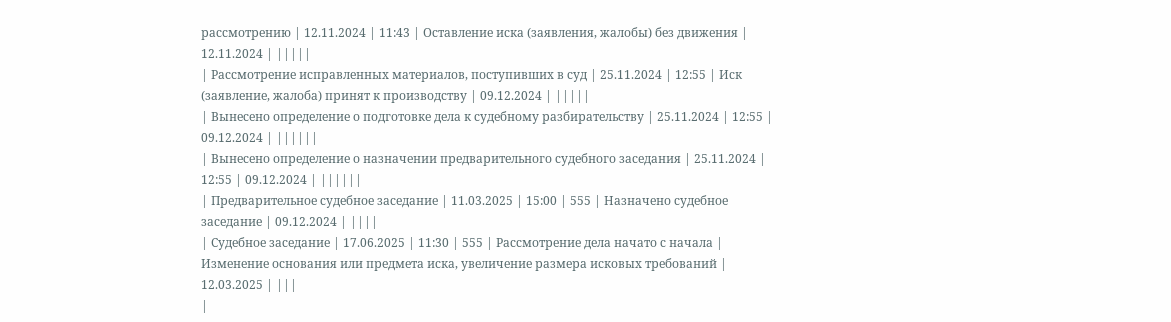рассмотрению | 12.11.2024 | 11:43 | Оставление иска (заявления, жалобы) без движения | 12.11.2024 | |||||
| Рассмотрение исправленных материалов, поступивших в суд | 25.11.2024 | 12:55 | Иск (заявление, жалоба) принят к производству | 09.12.2024 | |||||
| Вынесено определение о подготовке дела к судебному разбирательству | 25.11.2024 | 12:55 | 09.12.2024 | ||||||
| Вынесено определение о назначении предварительного судебного заседания | 25.11.2024 | 12:55 | 09.12.2024 | ||||||
| Предварительное судебное заседание | 11.03.2025 | 15:00 | 555 | Назначено судебное заседание | 09.12.2024 | ||||
| Судебное заседание | 17.06.2025 | 11:30 | 555 | Рассмотрение дела начато с начала | Изменение основания или предмета иска, увеличение размера исковых требований | 12.03.2025 | |||
|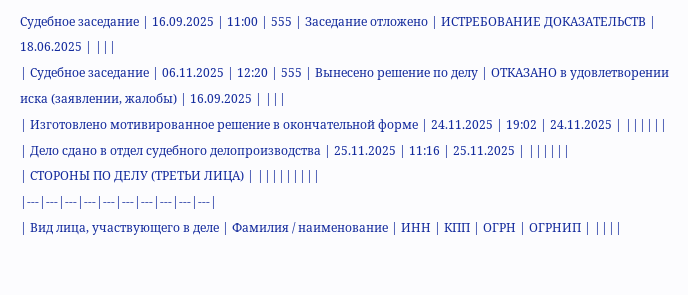Судебное заседание | 16.09.2025 | 11:00 | 555 | Заседание отложено | ИСТРЕБОВАНИЕ ДОКАЗАТЕЛЬСТВ | 18.06.2025 | |||
| Судебное заседание | 06.11.2025 | 12:20 | 555 | Вынесено решение по делу | ОТКАЗАНО в удовлетворении иска (заявлении, жалобы) | 16.09.2025 | |||
| Изготовлено мотивированное решение в окончательной форме | 24.11.2025 | 19:02 | 24.11.2025 | ||||||
| Дело сдано в отдел судебного делопроизводства | 25.11.2025 | 11:16 | 25.11.2025 | ||||||
| СТОРОНЫ ПО ДЕЛУ (ТРЕТЬИ ЛИЦА) | |||||||||
|---|---|---|---|---|---|---|---|---|---|
| Вид лица, участвующего в деле | Фамилия / наименование | ИНН | КПП | ОГРН | ОГРНИП | ||||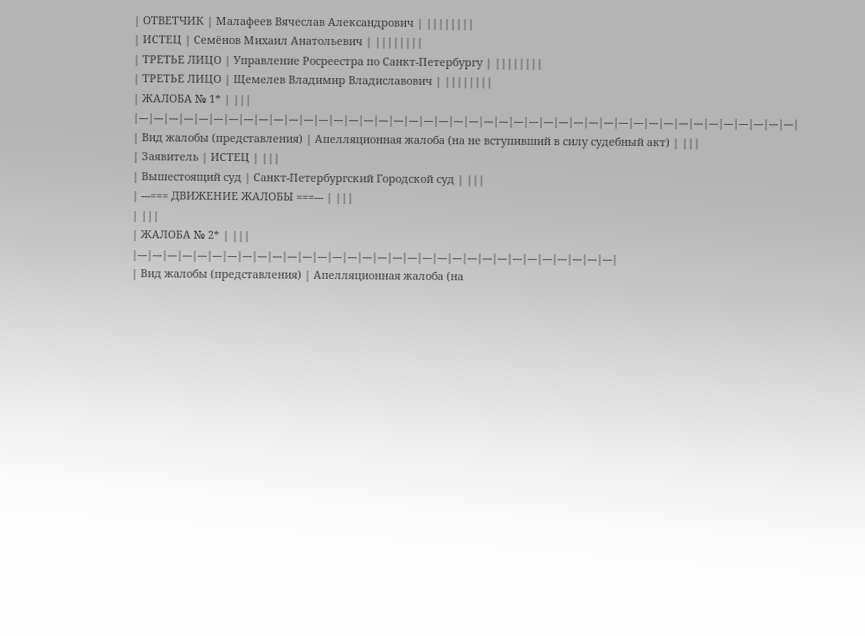| ОТВЕТЧИК | Малафеев Вячеслав Александрович | ||||||||
| ИСТЕЦ | Семёнов Михаил Анатольевич | ||||||||
| ТРЕТЬЕ ЛИЦО | Управление Росреестра по Санкт-Петербургу | ||||||||
| ТРЕТЬЕ ЛИЦО | Щемелев Владимир Владиславович | ||||||||
| ЖАЛОБА № 1* | |||
|---|---|---|---|---|---|---|---|---|---|---|---|---|---|---|---|---|---|---|---|---|---|---|---|---|---|---|---|---|---|---|---|---|---|---|---|---|---|---|---|---|---|---|---|
| Вид жалобы (представления) | Апелляционная жалоба (на не вступивший в силу судебный акт) | |||
| Заявитель | ИСТЕЦ | |||
| Вышестоящий суд | Санкт-Петербургский Городской суд | |||
| ---=== ДВИЖЕНИЕ ЖАЛОБЫ ===--- | |||
| |||
| ЖАЛОБА № 2* | |||
|---|---|---|---|---|---|---|---|---|---|---|---|---|---|---|---|---|---|---|---|---|---|---|---|---|---|---|---|---|---|---|---|
| Вид жалобы (представления) | Апелляционная жалоба (на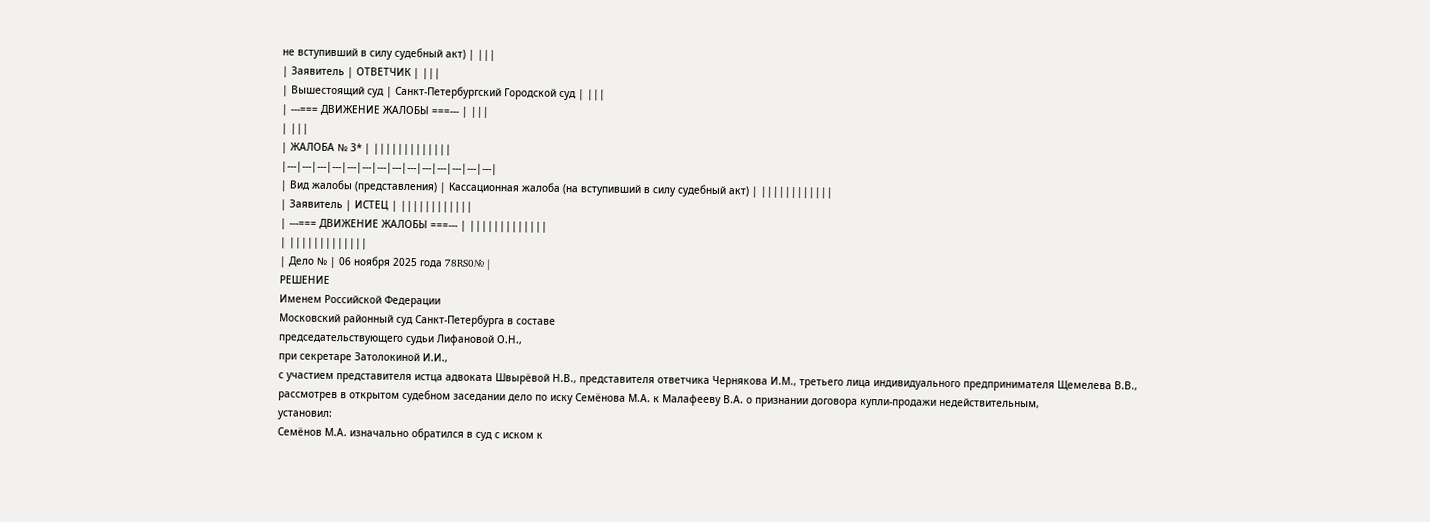не вступивший в силу судебный акт) | |||
| Заявитель | ОТВЕТЧИК | |||
| Вышестоящий суд | Санкт-Петербургский Городской суд | |||
| ---=== ДВИЖЕНИЕ ЖАЛОБЫ ===--- | |||
| |||
| ЖАЛОБА № 3* | |||||||||||||
|---|---|---|---|---|---|---|---|---|---|---|---|---|---|
| Вид жалобы (представления) | Кассационная жалоба (на вступивший в силу судебный акт) | ||||||||||||
| Заявитель | ИСТЕЦ | ||||||||||||
| ---=== ДВИЖЕНИЕ ЖАЛОБЫ ===--- | |||||||||||||
| |||||||||||||
| Дело № | 06 ноября 2025 года 78RS0№ |
РЕШЕНИЕ
Именем Российской Федерации
Московский районный суд Санкт-Петербурга в составе
председательствующего судьи Лифановой О.Н.,
при секретаре Затолокиной И.И.,
с участием представителя истца адвоката Швырёвой Н.В., представителя ответчика Чернякова И.М., третьего лица индивидуального предпринимателя Щемелева В.В.,
рассмотрев в открытом судебном заседании дело по иску Семёнова М.А. к Малафееву В.А. о признании договора купли-продажи недействительным,
установил:
Семёнов М.А. изначально обратился в суд с иском к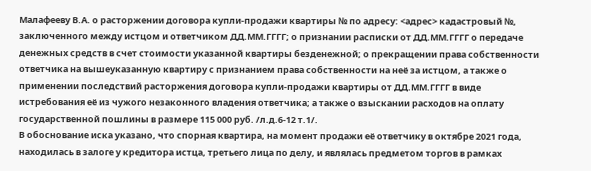Малафееву В.А. о расторжении договора купли-продажи квартиры № по адресу: <адрес> кадастровый №, заключенного между истцом и ответчиком ДД.ММ.ГГГГ; о признании расписки от ДД.ММ.ГГГГ о передаче денежных средств в счет стоимости указанной квартиры безденежной; о прекращении права собственности ответчика на вышеуказанную квартиру с признанием права собственности на неё за истцом, а также о применении последствий расторжения договора купли-продажи квартиры от ДД.ММ.ГГГГ в виде истребования её из чужого незаконного владения ответчика; а также о взыскании расходов на оплату государственной пошлины в размере 115 000 руб. /л.д.6-12 т.1/.
В обоснование иска указано, что спорная квартира, на момент продажи её ответчику в октябре 2021 года, находилась в залоге у кредитора истца, третьего лица по делу, и являлась предметом торгов в рамках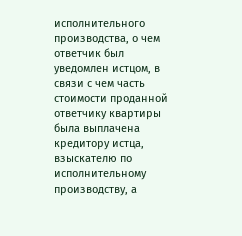исполнительного производства, о чем ответчик был уведомлен истцом, в связи с чем часть стоимости проданной ответчику квартиры была выплачена кредитору истца, взыскателю по исполнительному производству, а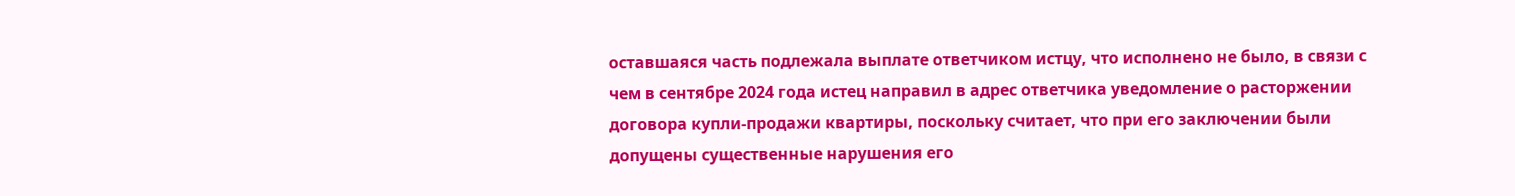оставшаяся часть подлежала выплате ответчиком истцу, что исполнено не было, в связи с чем в сентябре 2024 года истец направил в адрес ответчика уведомление о расторжении договора купли-продажи квартиры, поскольку считает, что при его заключении были допущены существенные нарушения его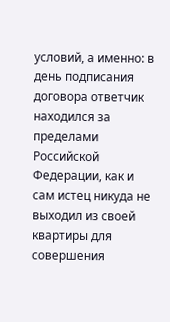условий, а именно: в день подписания договора ответчик находился за пределами Российской Федерации, как и сам истец никуда не выходил из своей квартиры для совершения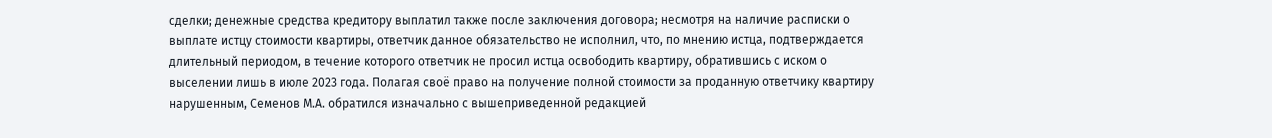сделки; денежные средства кредитору выплатил также после заключения договора; несмотря на наличие расписки о выплате истцу стоимости квартиры, ответчик данное обязательство не исполнил, что, по мнению истца, подтверждается длительный периодом, в течение которого ответчик не просил истца освободить квартиру, обратившись с иском о выселении лишь в июле 2023 года. Полагая своё право на получение полной стоимости за проданную ответчику квартиру нарушенным, Семенов М.А. обратился изначально с вышеприведенной редакцией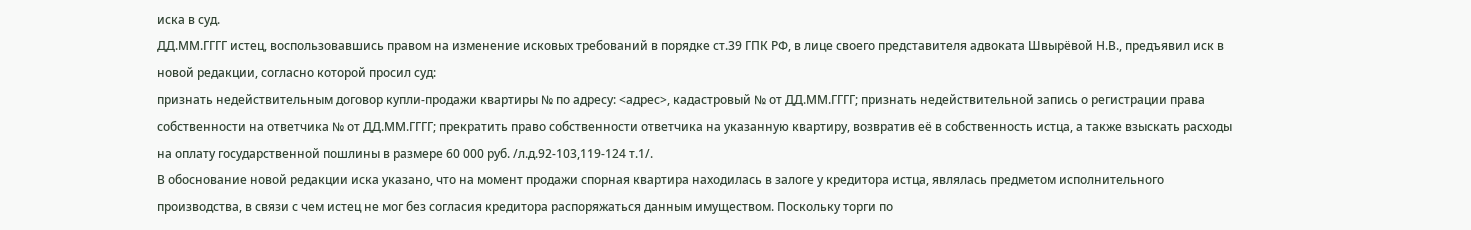иска в суд.
ДД.ММ.ГГГГ истец, воспользовавшись правом на изменение исковых требований в порядке ст.39 ГПК РФ, в лице своего представителя адвоката Швырёвой Н.В., предъявил иск в новой редакции, согласно которой просил суд:
признать недействительным договор купли-продажи квартиры № по адресу: <адрес>, кадастровый № от ДД.ММ.ГГГГ; признать недействительной запись о регистрации права собственности на ответчика № от ДД.ММ.ГГГГ; прекратить право собственности ответчика на указанную квартиру, возвратив её в собственность истца, а также взыскать расходы на оплату государственной пошлины в размере 60 000 руб. /л.д.92-103,119-124 т.1/.
В обоснование новой редакции иска указано, что на момент продажи спорная квартира находилась в залоге у кредитора истца, являлась предметом исполнительного производства, в связи с чем истец не мог без согласия кредитора распоряжаться данным имуществом. Поскольку торги по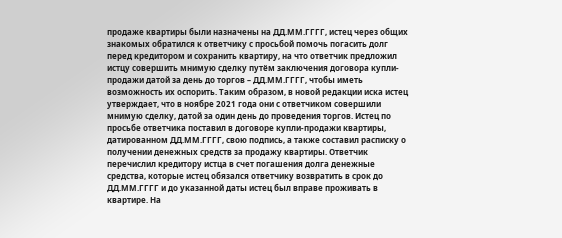продаже квартиры были назначены на ДД.ММ.ГГГГ, истец через общих знакомых обратился к ответчику с просьбой помочь погасить долг перед кредитором и сохранить квартиру, на что ответчик предложил истцу совершить мнимую сделку путём заключения договора купли-продажи датой за день до торгов – ДД.ММ.ГГГГ, чтобы иметь возможность их оспорить. Таким образом, в новой редакции иска истец утверждает, что в ноябре 2021 года они с ответчиком совершили мнимую сделку, датой за один день до проведения торгов. Истец по просьбе ответчика поставил в договоре купли-продажи квартиры, датированном ДД.ММ.ГГГГ, свою подпись, а также составил расписку о получении денежных средств за продажу квартиры. Ответчик перечислил кредитору истца в счет погашения долга денежные средства, которые истец обязался ответчику возвратить в срок до ДД.ММ.ГГГГ и до указанной даты истец был вправе проживать в квартире. На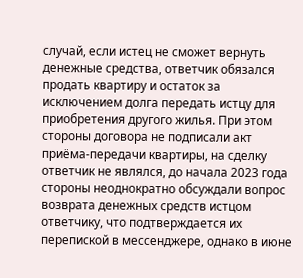случай, если истец не сможет вернуть денежные средства, ответчик обязался продать квартиру и остаток за исключением долга передать истцу для приобретения другого жилья. При этом стороны договора не подписали акт приёма-передачи квартиры, на сделку ответчик не являлся, до начала 2023 года стороны неоднократно обсуждали вопрос возврата денежных средств истцом ответчику, что подтверждается их перепиской в мессенджере, однако в июне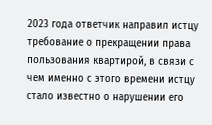2023 года ответчик направил истцу требование о прекращении права пользования квартирой, в связи с чем именно с этого времени истцу стало известно о нарушении его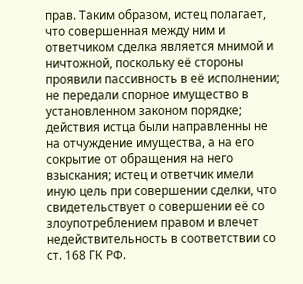прав. Таким образом, истец полагает, что совершенная между ним и ответчиком сделка является мнимой и ничтожной, поскольку её стороны проявили пассивность в её исполнении; не передали спорное имущество в установленном законом порядке; действия истца были направленны не на отчуждение имущества, а на его сокрытие от обращения на него взыскания; истец и ответчик имели иную цель при совершении сделки, что свидетельствует о совершении её со злоупотреблением правом и влечет недействительность в соответствии со ст. 168 ГК РФ.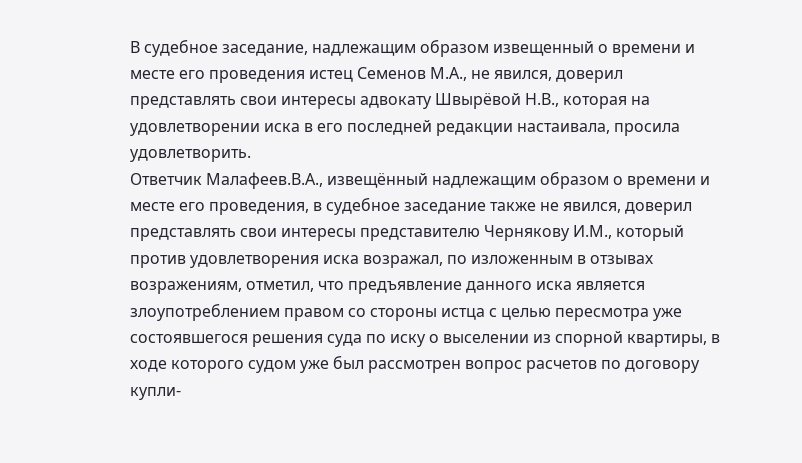В судебное заседание, надлежащим образом извещенный о времени и месте его проведения истец Семенов М.А., не явился, доверил представлять свои интересы адвокату Швырёвой Н.В., которая на удовлетворении иска в его последней редакции настаивала, просила удовлетворить.
Ответчик Малафеев.В.А., извещённый надлежащим образом о времени и месте его проведения, в судебное заседание также не явился, доверил представлять свои интересы представителю Чернякову И.М., который против удовлетворения иска возражал, по изложенным в отзывах возражениям, отметил, что предъявление данного иска является злоупотреблением правом со стороны истца с целью пересмотра уже состоявшегося решения суда по иску о выселении из спорной квартиры, в ходе которого судом уже был рассмотрен вопрос расчетов по договору купли-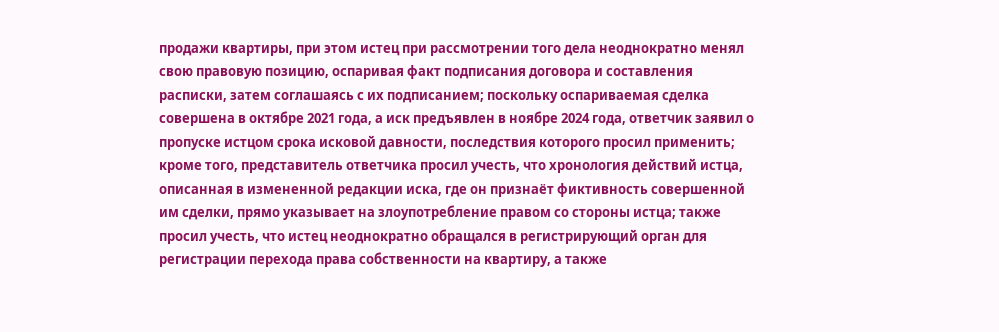продажи квартиры, при этом истец при рассмотрении того дела неоднократно менял свою правовую позицию, оспаривая факт подписания договора и составления расписки, затем соглашаясь с их подписанием; поскольку оспариваемая сделка совершена в октябре 2021 года, а иск предъявлен в ноябре 2024 года, ответчик заявил о пропуске истцом срока исковой давности, последствия которого просил применить; кроме того, представитель ответчика просил учесть, что хронология действий истца, описанная в измененной редакции иска, где он признаёт фиктивность совершенной им сделки, прямо указывает на злоупотребление правом со стороны истца; также просил учесть, что истец неоднократно обращался в регистрирующий орган для регистрации перехода права собственности на квартиру, а также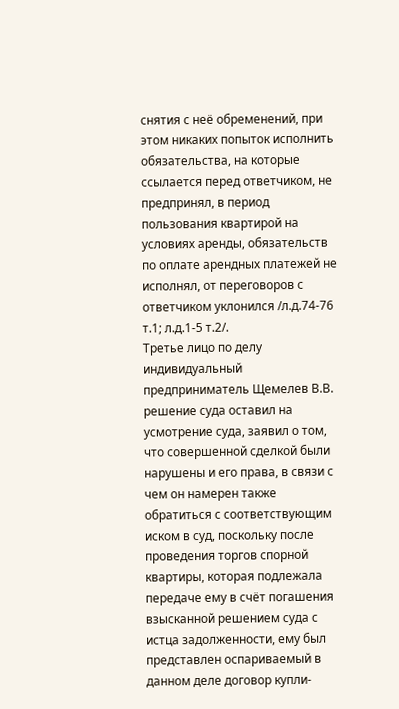снятия с неё обременений, при этом никаких попыток исполнить обязательства, на которые ссылается перед ответчиком, не предпринял, в период пользования квартирой на условиях аренды, обязательств по оплате арендных платежей не исполнял, от переговоров с ответчиком уклонился /л.д.74-76 т.1; л.д.1-5 т.2/.
Третье лицо по делу индивидуальный предприниматель Щемелев В.В. решение суда оставил на усмотрение суда, заявил о том, что совершенной сделкой были нарушены и его права, в связи с чем он намерен также обратиться с соответствующим иском в суд, поскольку после проведения торгов спорной квартиры, которая подлежала передаче ему в счёт погашения взысканной решением суда с истца задолженности, ему был представлен оспариваемый в данном деле договор купли-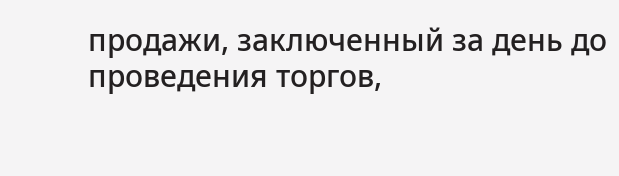продажи, заключенный за день до проведения торгов,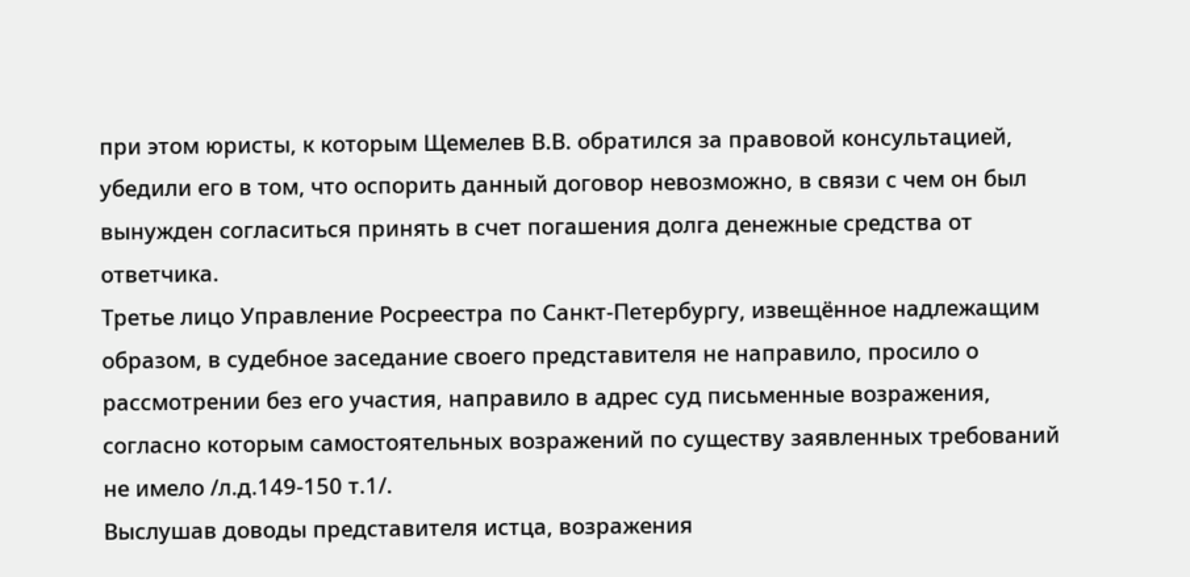при этом юристы, к которым Щемелев В.В. обратился за правовой консультацией, убедили его в том, что оспорить данный договор невозможно, в связи с чем он был вынужден согласиться принять в счет погашения долга денежные средства от ответчика.
Третье лицо Управление Росреестра по Санкт-Петербургу, извещённое надлежащим образом, в судебное заседание своего представителя не направило, просило о рассмотрении без его участия, направило в адрес суд письменные возражения, согласно которым самостоятельных возражений по существу заявленных требований не имело /л.д.149-150 т.1/.
Выслушав доводы представителя истца, возражения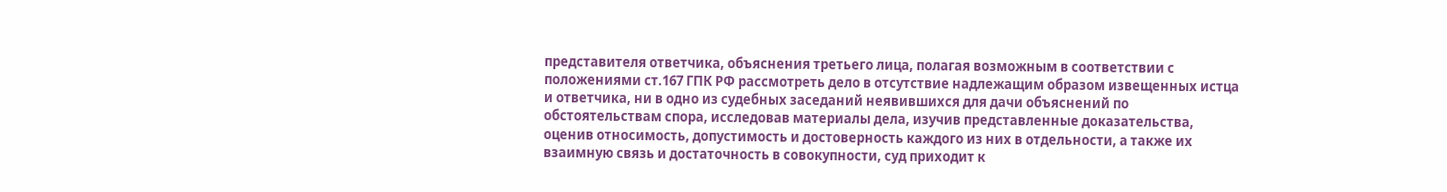представителя ответчика, объяснения третьего лица, полагая возможным в соответствии с положениями ст.167 ГПК РФ рассмотреть дело в отсутствие надлежащим образом извещенных истца и ответчика, ни в одно из судебных заседаний неявившихся для дачи объяснений по обстоятельствам спора, исследовав материалы дела, изучив представленные доказательства, оценив относимость, допустимость и достоверность каждого из них в отдельности, а также их взаимную связь и достаточность в совокупности, суд приходит к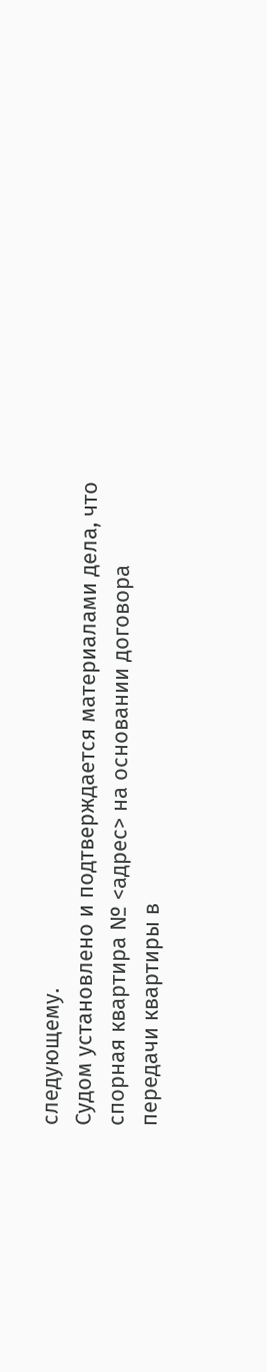следующему.
Судом установлено и подтверждается материалами дела, что спорная квартира № <адрес> на основании договора передачи квартиры в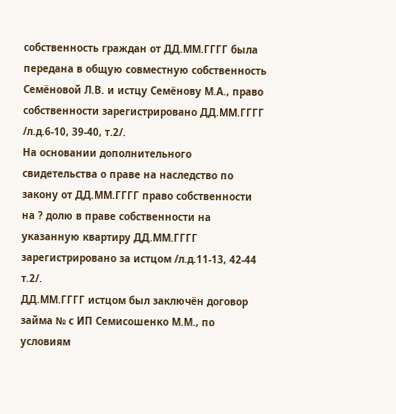собственность граждан от ДД.ММ.ГГГГ была передана в общую совместную собственность Семёновой Л.В. и истцу Семёнову М.А., право собственности зарегистрировано ДД.ММ.ГГГГ /л.д.6-10, 39-40, т.2/.
На основании дополнительного свидетельства о праве на наследство по закону от ДД.ММ.ГГГГ право собственности на ? долю в праве собственности на указанную квартиру ДД.ММ.ГГГГ зарегистрировано за истцом /л.д.11-13, 42-44 т.2/.
ДД.ММ.ГГГГ истцом был заключён договор займа № с ИП Семисошенко М.М., по условиям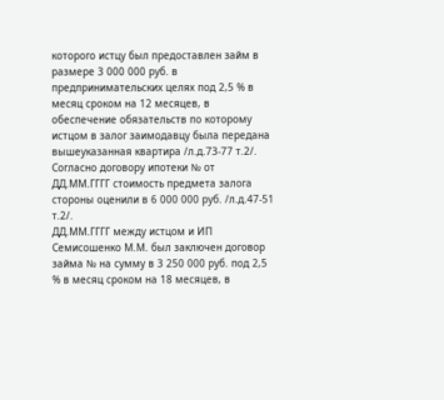которого истцу был предоставлен займ в размере 3 000 000 руб. в предпринимательских целях под 2,5 % в месяц сроком на 12 месяцев, в обеспечение обязательств по которому истцом в залог заимодавцу была передана вышеуказанная квартира /л.д.73-77 т.2/.
Согласно договору ипотеки № от ДД.ММ.ГГГГ стоимость предмета залога стороны оценили в 6 000 000 руб. /л.д.47-51 т.2/.
ДД.ММ.ГГГГ между истцом и ИП Семисошенко М.М. был заключен договор займа № на сумму в 3 250 000 руб. под 2,5 % в месяц сроком на 18 месяцев, в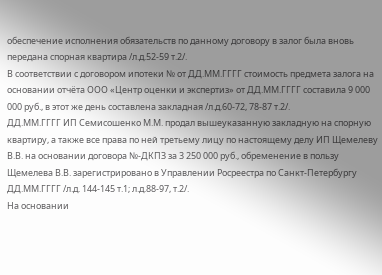обеспечение исполнения обязательств по данному договору в залог была вновь передана спорная квартира /л.д.52-59 т.2/.
В соответствии с договором ипотеки № от ДД.ММ.ГГГГ стоимость предмета залога на основании отчёта ООО «Центр оценки и экспертиз» от ДД.ММ.ГГГГ составила 9 000 000 руб., в этот же день составлена закладная /л.д.60-72, 78-87 т.2/.
ДД.ММ.ГГГГ ИП Семисошенко М.М. продал вышеуказанную закладную на спорную квартиру, а также все права по ней третьему лицу по настоящему делу ИП Щемелеву В.В. на основании договора №-ДКПЗ за 3 250 000 руб., обременение в пользу Щемелева В.В. зарегистрировано в Управлении Росреестра по Санкт-Петербургу ДД.ММ.ГГГГ /л.д. 144-145 т.1; л.д.88-97, т.2/.
На основании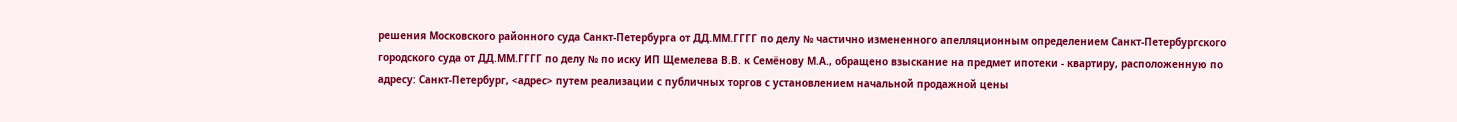решения Московского районного суда Санкт-Петербурга от ДД.ММ.ГГГГ по делу № частично измененного апелляционным определением Санкт-Петербургского городского суда от ДД.ММ.ГГГГ по делу № по иску ИП Щемелева В.В. к Семёнову М.А., обращено взыскание на предмет ипотеки - квартиру, расположенную по адресу: Санкт-Петербург, <адрес> путем реализации с публичных торгов с установлением начальной продажной цены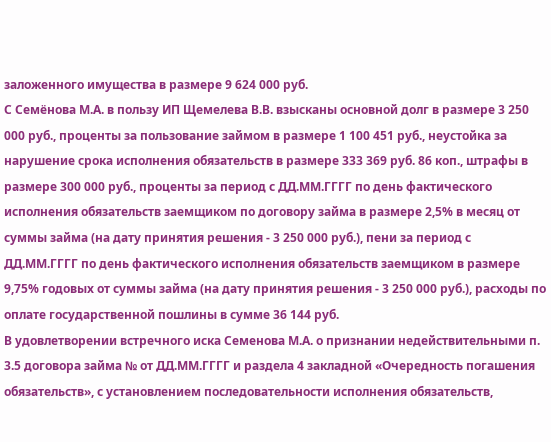заложенного имущества в размере 9 624 000 руб.
С Семёнова М.А. в пользу ИП Щемелева В.В. взысканы основной долг в размере 3 250 000 руб., проценты за пользование займом в размере 1 100 451 руб., неустойка за нарушение срока исполнения обязательств в размере 333 369 руб. 86 коп., штрафы в размере 300 000 руб., проценты за период с ДД.ММ.ГГГГ по день фактического исполнения обязательств заемщиком по договору займа в размере 2,5% в месяц от суммы займа (на дату принятия решения - 3 250 000 руб.), пени за период с ДД.ММ.ГГГГ по день фактического исполнения обязательств заемщиком в размере 9,75% годовых от суммы займа (на дату принятия решения - 3 250 000 руб.), расходы по оплате государственной пошлины в сумме 36 144 руб.
В удовлетворении встречного иска Семенова М.А. о признании недействительными п. 3.5 договора займа № от ДД.ММ.ГГГГ и раздела 4 закладной «Очередность погашения обязательств», с установлением последовательности исполнения обязательств,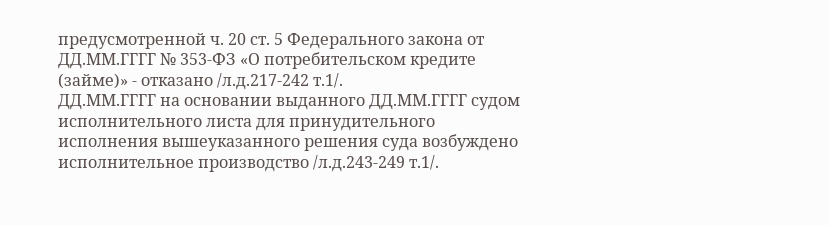предусмотренной ч. 20 ст. 5 Федерального закона от ДД.ММ.ГГГГ № 353-ФЗ «О потребительском кредите (займе)» - отказано /л.д.217-242 т.1/.
ДД.ММ.ГГГГ на основании выданного ДД.ММ.ГГГГ судом исполнительного листа для принудительного исполнения вышеуказанного решения суда возбуждено исполнительное производство /л.д.243-249 т.1/.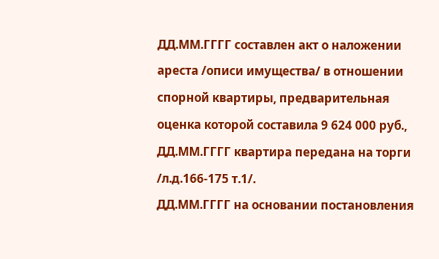ДД.ММ.ГГГГ составлен акт о наложении ареста /описи имущества/ в отношении спорной квартиры, предварительная оценка которой составила 9 624 000 руб., ДД.ММ.ГГГГ квартира передана на торги /л.д.166-175 т.1/.
ДД.ММ.ГГГГ на основании постановления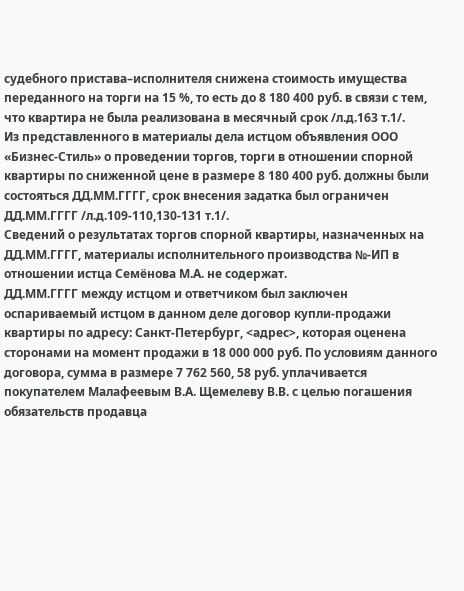судебного пристава–исполнителя снижена стоимость имущества переданного на торги на 15 %, то есть до 8 180 400 руб. в связи с тем, что квартира не была реализована в месячный срок /л.д.163 т.1/.
Из представленного в материалы дела истцом объявления ООО «Бизнес-Стиль» о проведении торгов, торги в отношении спорной квартиры по сниженной цене в размере 8 180 400 руб. должны были состояться ДД.ММ.ГГГГ, срок внесения задатка был ограничен ДД.ММ.ГГГГ /л.д.109-110,130-131 т.1/.
Сведений о результатах торгов спорной квартиры, назначенных на ДД.ММ.ГГГГ, материалы исполнительного производства №-ИП в отношении истца Семёнова М.А. не содержат.
ДД.ММ.ГГГГ между истцом и ответчиком был заключен оспариваемый истцом в данном деле договор купли-продажи квартиры по адресу: Санкт-Петербург, <адрес>, которая оценена сторонами на момент продажи в 18 000 000 руб. По условиям данного договора, сумма в размере 7 762 560, 58 руб. уплачивается покупателем Малафеевым В.А. Щемелеву В.В. с целью погашения обязательств продавца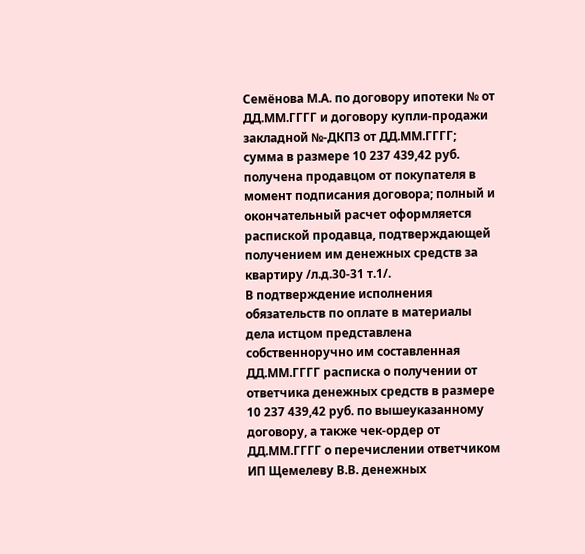Семёнова М.А. по договору ипотеки № от ДД.ММ.ГГГГ и договору купли-продажи закладной №-ДКПЗ от ДД.ММ.ГГГГ; сумма в размере 10 237 439,42 руб. получена продавцом от покупателя в момент подписания договора; полный и окончательный расчет оформляется распиской продавца, подтверждающей получением им денежных средств за квартиру /л.д.30-31 т.1/.
В подтверждение исполнения обязательств по оплате в материалы дела истцом представлена собственноручно им составленная ДД.ММ.ГГГГ расписка о получении от ответчика денежных средств в размере 10 237 439,42 руб. по вышеуказанному договору, а также чек-ордер от ДД.ММ.ГГГГ о перечислении ответчиком ИП Щемелеву В.В. денежных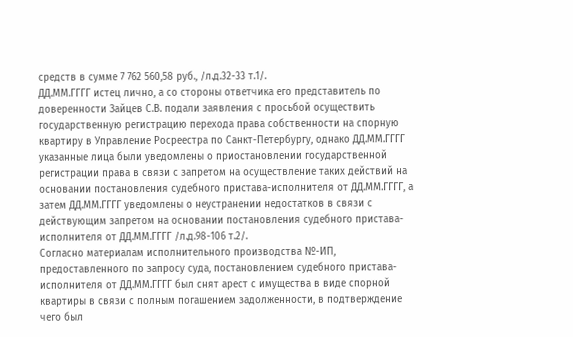средств в сумме 7 762 560,58 руб., /л.д.32-33 т.1/.
ДД.ММ.ГГГГ истец лично, а со стороны ответчика его представитель по доверенности Зайцев С.В. подали заявления с просьбой осуществить государственную регистрацию перехода права собственности на спорную квартиру в Управление Росреестра по Санкт-Петербургу, однако ДД.ММ.ГГГГ указанные лица были уведомлены о приостановлении государственной регистрации права в связи с запретом на осуществление таких действий на основании постановления судебного пристава-исполнителя от ДД.ММ.ГГГГ, а затем ДД.ММ.ГГГГ уведомлены о неустранении недостатков в связи с действующим запретом на основании постановления судебного пристава-исполнителя от ДД.ММ.ГГГГ /л.д.98-106 т.2/.
Согласно материалам исполнительного производства №-ИП, предоставленного по запросу суда, постановлением судебного пристава-исполнителя от ДД.ММ.ГГГГ был снят арест с имущества в виде спорной квартиры в связи с полным погашением задолженности, в подтверждение чего был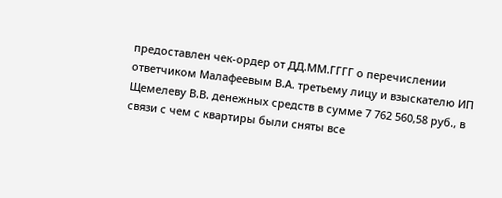предоставлен чек-ордер от ДД.ММ.ГГГГ о перечислении ответчиком Малафеевым В.А. третьему лицу и взыскателю ИП Щемелеву В.В. денежных средств в сумме 7 762 560,58 руб., в связи с чем с квартиры были сняты все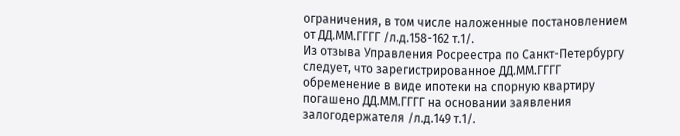ограничения, в том числе наложенные постановлением от ДД.ММ.ГГГГ /л.д.158-162 т.1/.
Из отзыва Управления Росреестра по Санкт-Петербургу следует, что зарегистрированное ДД.ММ.ГГГГ обременение в виде ипотеки на спорную квартиру погашено ДД.ММ.ГГГГ на основании заявления залогодержателя /л.д.149 т.1/.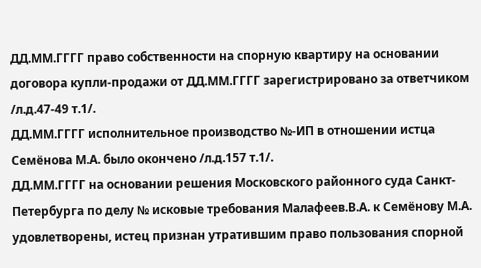ДД.ММ.ГГГГ право собственности на спорную квартиру на основании договора купли-продажи от ДД.ММ.ГГГГ зарегистрировано за ответчиком /л.д.47-49 т.1/.
ДД.ММ.ГГГГ исполнительное производство №-ИП в отношении истца Семёнова М.А. было окончено /л.д.157 т.1/.
ДД.ММ.ГГГГ на основании решения Московского районного суда Санкт-Петербурга по делу № исковые требования Малафеев.В.А. к Семёнову М.А. удовлетворены, истец признан утратившим право пользования спорной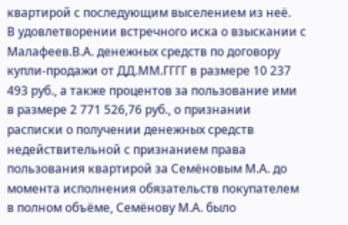квартирой с последующим выселением из неё.
В удовлетворении встречного иска о взыскании с Малафеев.В.А. денежных средств по договору купли-продажи от ДД.ММ.ГГГГ в размере 10 237 493 руб., а также процентов за пользование ими в размере 2 771 526,76 руб., о признании расписки о получении денежных средств недействительной с признанием права пользования квартирой за Семёновым М.А. до момента исполнения обязательств покупателем в полном объёме, Семёнову М.А. было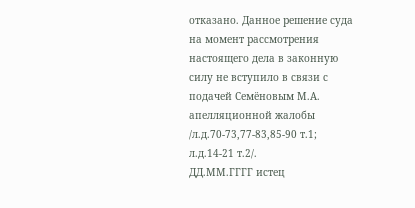отказано. Данное решение суда на момент рассмотрения настоящего дела в законную силу не вступило в связи с подачей Семёновым М.А. апелляционной жалобы /л.д.70-73,77-83,85-90 т.1; л.д.14-21 т.2/.
ДД.ММ.ГГГГ истец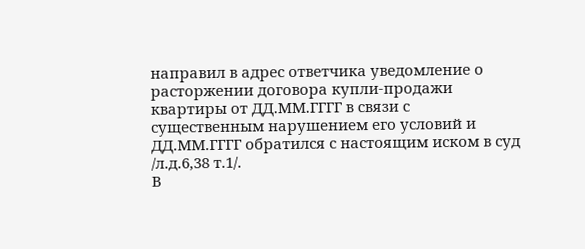направил в адрес ответчика уведомление о расторжении договора купли-продажи квартиры от ДД.ММ.ГГГГ в связи с существенным нарушением его условий и ДД.ММ.ГГГГ обратился с настоящим иском в суд /л.д.6,38 т.1/.
В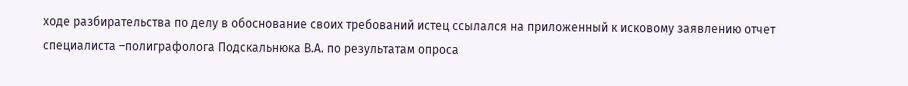ходе разбирательства по делу в обоснование своих требований истец ссылался на приложенный к исковому заявлению отчет специалиста –полиграфолога Подскальнюка В.А. по результатам опроса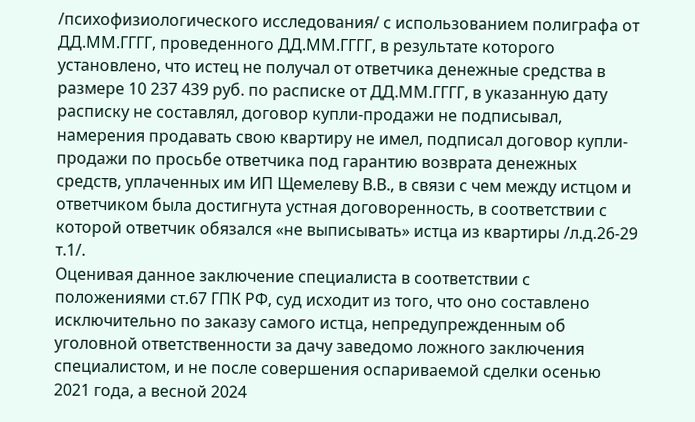/психофизиологического исследования/ с использованием полиграфа от ДД.ММ.ГГГГ, проведенного ДД.ММ.ГГГГ, в результате которого установлено, что истец не получал от ответчика денежные средства в размере 10 237 439 руб. по расписке от ДД.ММ.ГГГГ, в указанную дату расписку не составлял, договор купли-продажи не подписывал, намерения продавать свою квартиру не имел, подписал договор купли-продажи по просьбе ответчика под гарантию возврата денежных средств, уплаченных им ИП Щемелеву В.В., в связи с чем между истцом и ответчиком была достигнута устная договоренность, в соответствии с которой ответчик обязался «не выписывать» истца из квартиры /л.д.26-29 т.1/.
Оценивая данное заключение специалиста в соответствии с положениями ст.67 ГПК РФ, суд исходит из того, что оно составлено исключительно по заказу самого истца, непредупрежденным об уголовной ответственности за дачу заведомо ложного заключения специалистом, и не после совершения оспариваемой сделки осенью 2021 года, а весной 2024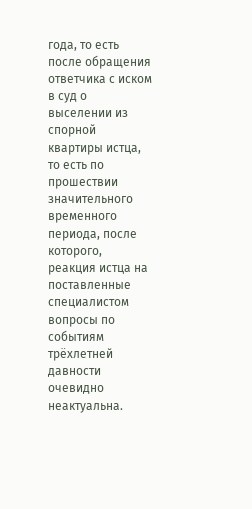года, то есть после обращения ответчика с иском в суд о выселении из спорной квартиры истца, то есть по прошествии значительного временного периода, после которого, реакция истца на поставленные специалистом вопросы по событиям трёхлетней давности очевидно неактуальна.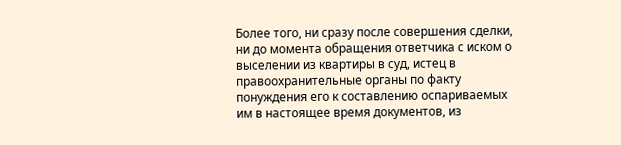Более того, ни сразу после совершения сделки, ни до момента обращения ответчика с иском о выселении из квартиры в суд, истец в правоохранительные органы по факту понуждения его к составлению оспариваемых им в настоящее время документов, из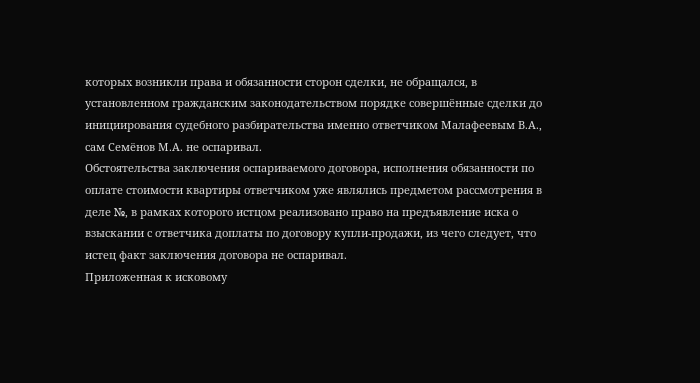которых возникли права и обязанности сторон сделки, не обращался, в установленном гражданским законодательством порядке совершённые сделки до инициирования судебного разбирательства именно ответчиком Малафеевым В.А., сам Семёнов М.А. не оспаривал.
Обстоятельства заключения оспариваемого договора, исполнения обязанности по оплате стоимости квартиры ответчиком уже являлись предметом рассмотрения в деле №, в рамках которого истцом реализовано право на предъявление иска о взыскании с ответчика доплаты по договору купли-продажи, из чего следует, что истец факт заключения договора не оспаривал.
Приложенная к исковому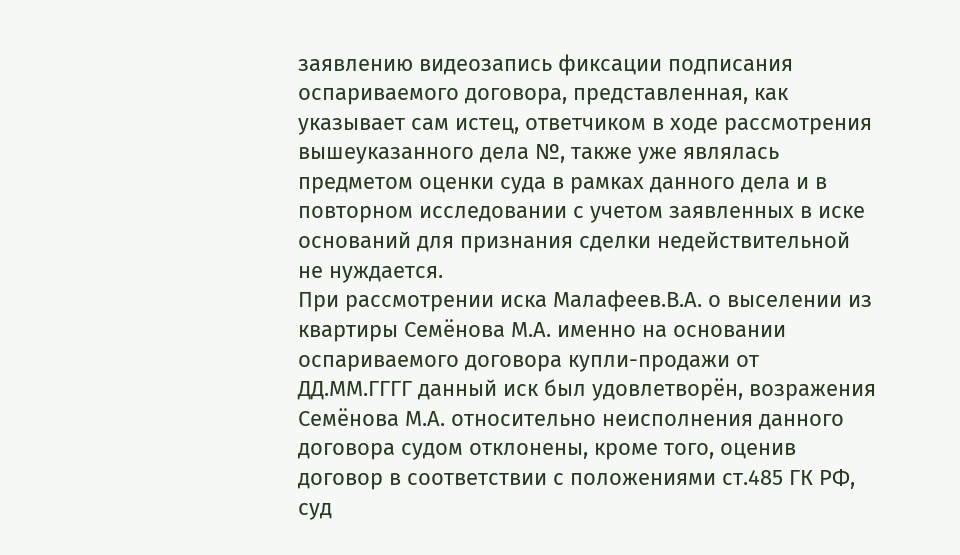заявлению видеозапись фиксации подписания оспариваемого договора, представленная, как указывает сам истец, ответчиком в ходе рассмотрения вышеуказанного дела №, также уже являлась предметом оценки суда в рамках данного дела и в повторном исследовании с учетом заявленных в иске оснований для признания сделки недействительной не нуждается.
При рассмотрении иска Малафеев.В.А. о выселении из квартиры Семёнова М.А. именно на основании оспариваемого договора купли-продажи от ДД.ММ.ГГГГ данный иск был удовлетворён, возражения Семёнова М.А. относительно неисполнения данного договора судом отклонены, кроме того, оценив договор в соответствии с положениями ст.485 ГК РФ, суд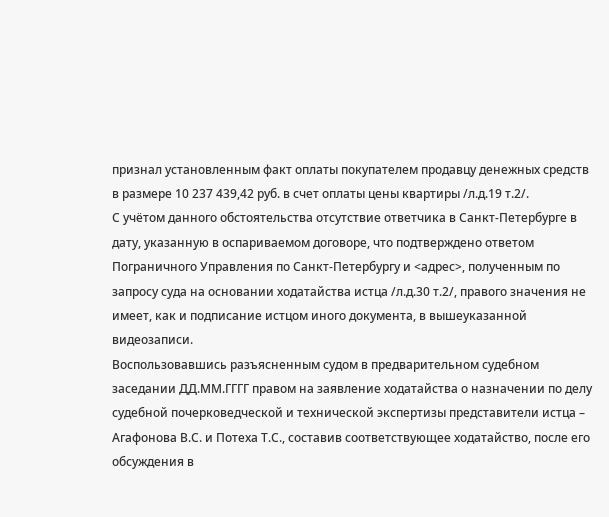признал установленным факт оплаты покупателем продавцу денежных средств в размере 10 237 439,42 руб. в счет оплаты цены квартиры /л.д.19 т.2/.
С учётом данного обстоятельства отсутствие ответчика в Санкт-Петербурге в дату, указанную в оспариваемом договоре, что подтверждено ответом Пограничного Управления по Санкт-Петербургу и <адрес>, полученным по запросу суда на основании ходатайства истца /л.д.30 т.2/, правого значения не имеет, как и подписание истцом иного документа, в вышеуказанной видеозаписи.
Воспользовавшись разъясненным судом в предварительном судебном заседании ДД.ММ.ГГГГ правом на заявление ходатайства о назначении по делу судебной почерковедческой и технической экспертизы представители истца – Агафонова В.С. и Потеха Т.С., составив соответствующее ходатайство, после его обсуждения в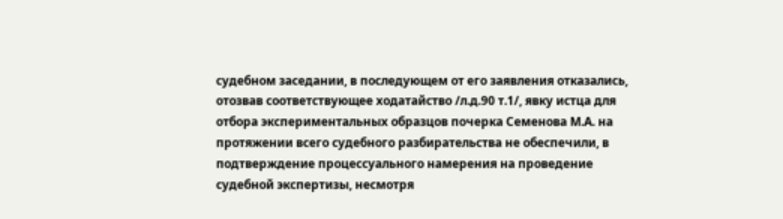судебном заседании, в последующем от его заявления отказались, отозвав соответствующее ходатайство /л.д.90 т.1/, явку истца для отбора экспериментальных образцов почерка Семенова М.А. на протяжении всего судебного разбирательства не обеспечили, в подтверждение процессуального намерения на проведение судебной экспертизы, несмотря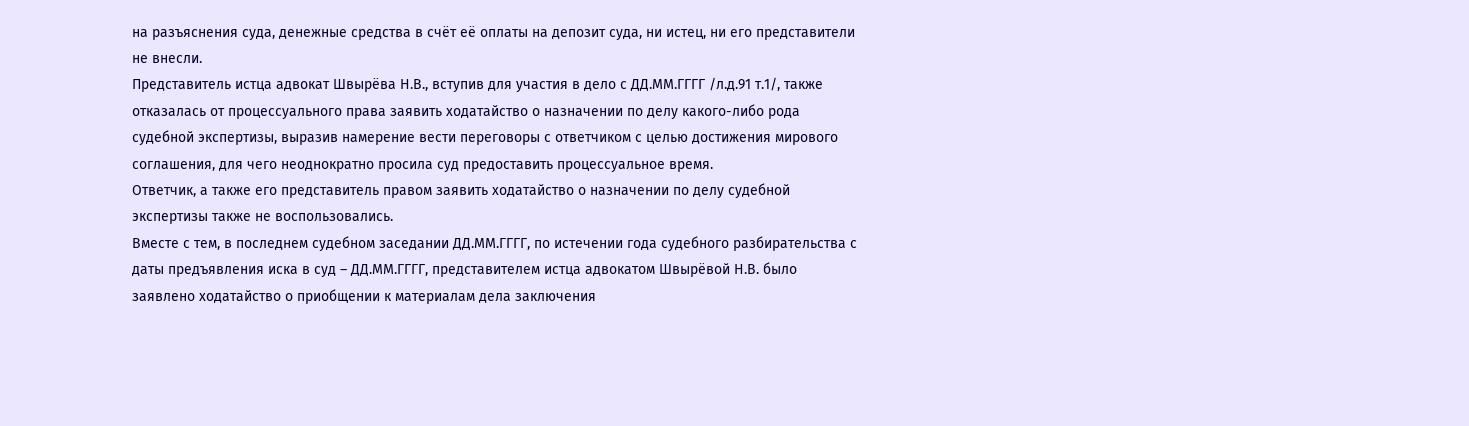на разъяснения суда, денежные средства в счёт её оплаты на депозит суда, ни истец, ни его представители не внесли.
Представитель истца адвокат Швырёва Н.В., вступив для участия в дело с ДД.ММ.ГГГГ /л.д.91 т.1/, также отказалась от процессуального права заявить ходатайство о назначении по делу какого-либо рода судебной экспертизы, выразив намерение вести переговоры с ответчиком с целью достижения мирового соглашения, для чего неоднократно просила суд предоставить процессуальное время.
Ответчик, а также его представитель правом заявить ходатайство о назначении по делу судебной экспертизы также не воспользовались.
Вместе с тем, в последнем судебном заседании ДД.ММ.ГГГГ, по истечении года судебного разбирательства с даты предъявления иска в суд – ДД.ММ.ГГГГ, представителем истца адвокатом Швырёвой Н.В. было заявлено ходатайство о приобщении к материалам дела заключения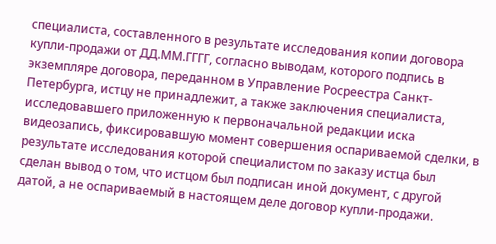специалиста, составленного в результате исследования копии договора купли-продажи от ДД.ММ.ГГГГ, согласно выводам, которого подпись в экземпляре договора, переданном в Управление Росреестра Санкт-Петербурга, истцу не принадлежит, а также заключения специалиста, исследовавшего приложенную к первоначальной редакции иска видеозапись, фиксировавшую момент совершения оспариваемой сделки, в результате исследования которой специалистом по заказу истца был сделан вывод о том, что истцом был подписан иной документ, с другой датой, а не оспариваемый в настоящем деле договор купли-продажи.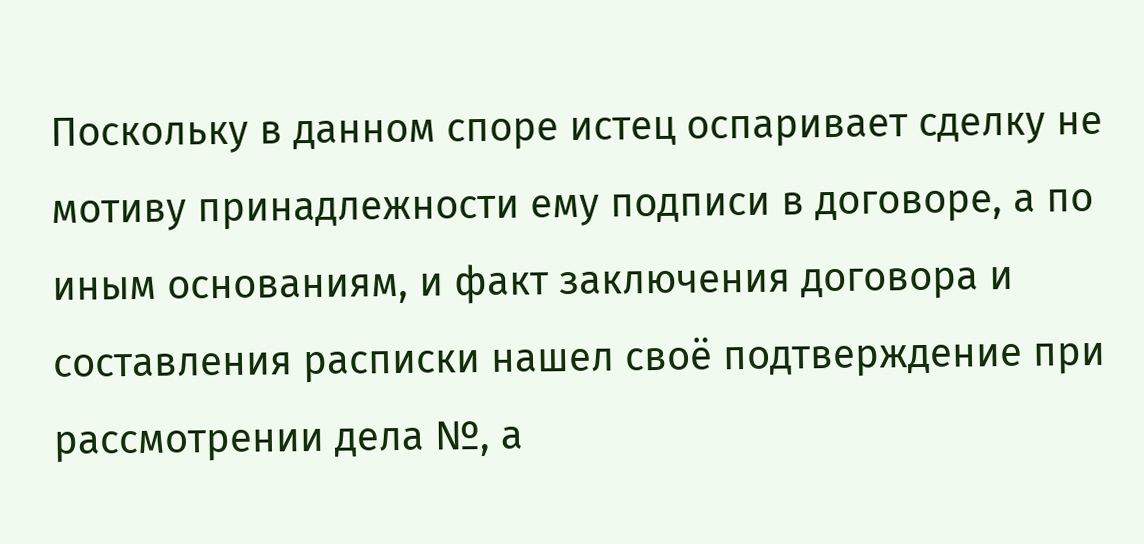Поскольку в данном споре истец оспаривает сделку не мотиву принадлежности ему подписи в договоре, а по иным основаниям, и факт заключения договора и составления расписки нашел своё подтверждение при рассмотрении дела №, а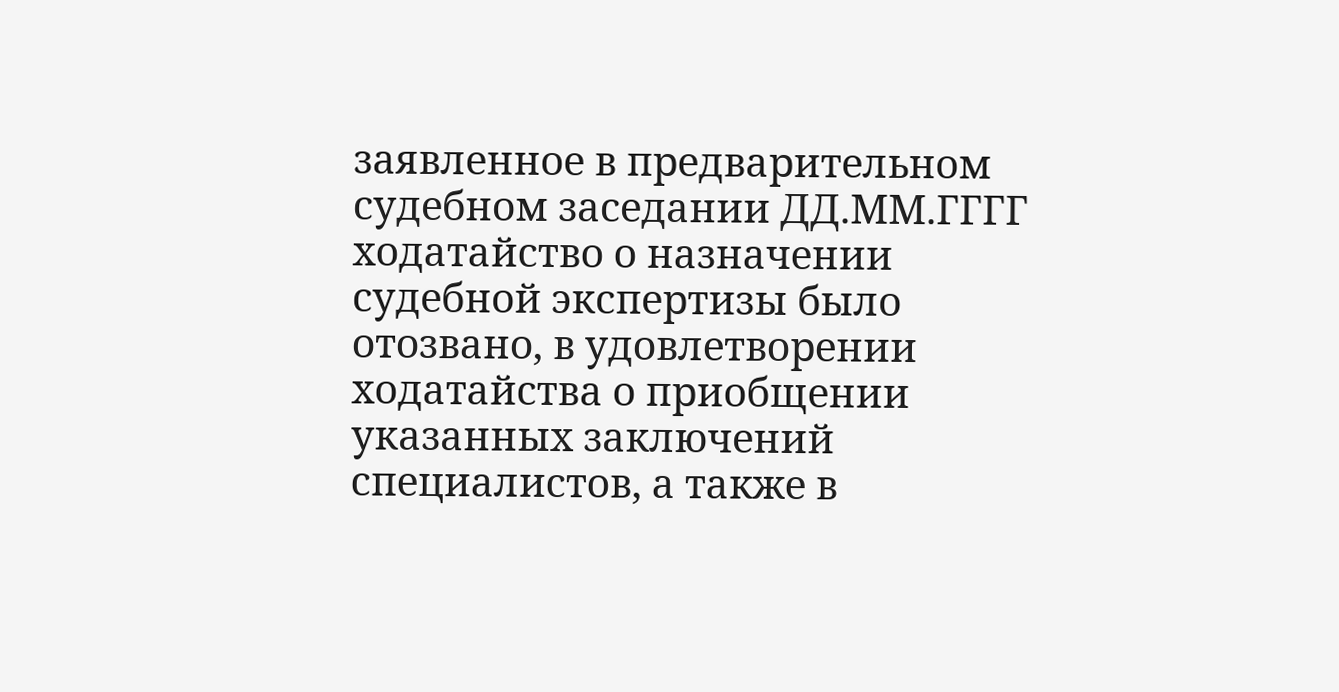заявленное в предварительном судебном заседании ДД.ММ.ГГГГ ходатайство о назначении судебной экспертизы было отозвано, в удовлетворении ходатайства о приобщении указанных заключений специалистов, а также в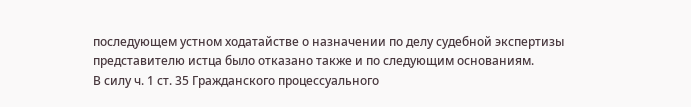последующем устном ходатайстве о назначении по делу судебной экспертизы представителю истца было отказано также и по следующим основаниям.
В силу ч. 1 ст. 35 Гражданского процессуального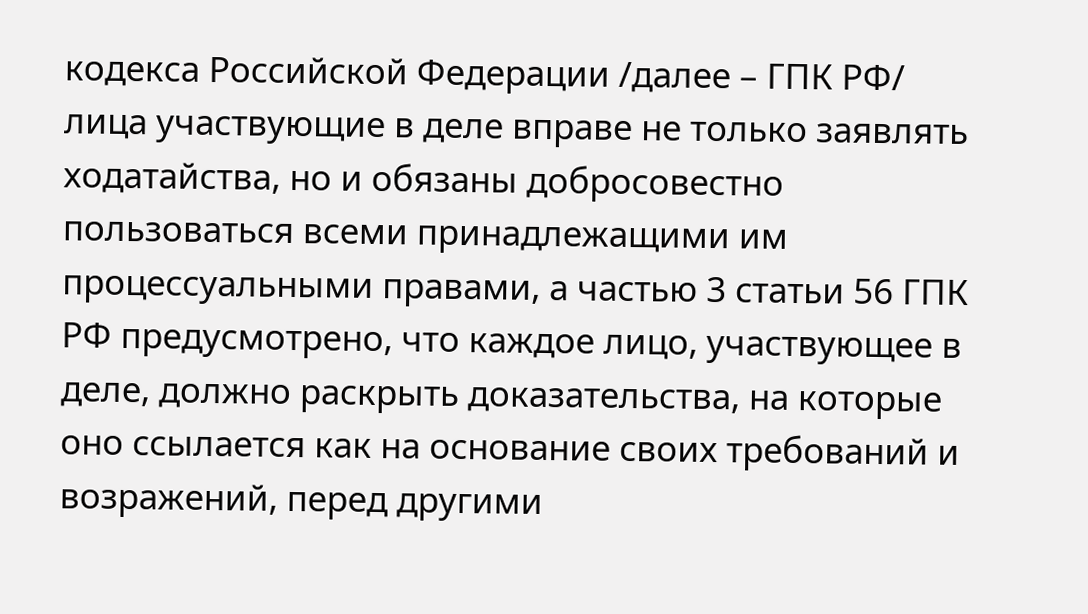кодекса Российской Федерации /далее – ГПК РФ/ лица участвующие в деле вправе не только заявлять ходатайства, но и обязаны добросовестно пользоваться всеми принадлежащими им процессуальными правами, а частью 3 статьи 56 ГПК РФ предусмотрено, что каждое лицо, участвующее в деле, должно раскрыть доказательства, на которые оно ссылается как на основание своих требований и возражений, перед другими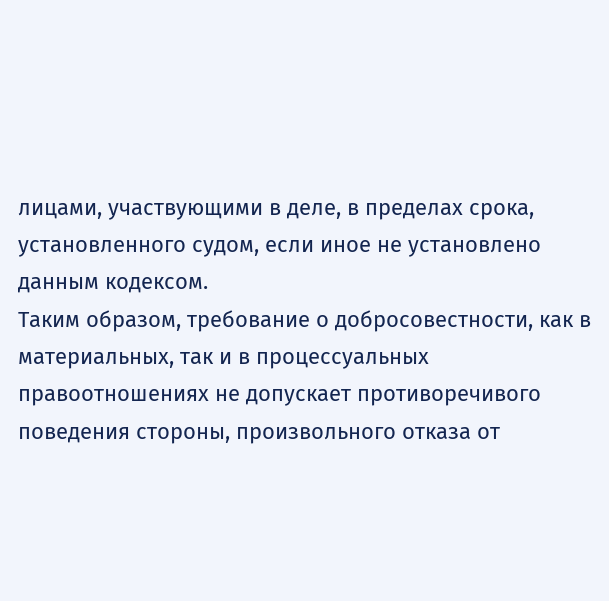лицами, участвующими в деле, в пределах срока, установленного судом, если иное не установлено данным кодексом.
Таким образом, требование о добросовестности, как в материальных, так и в процессуальных правоотношениях не допускает противоречивого поведения стороны, произвольного отказа от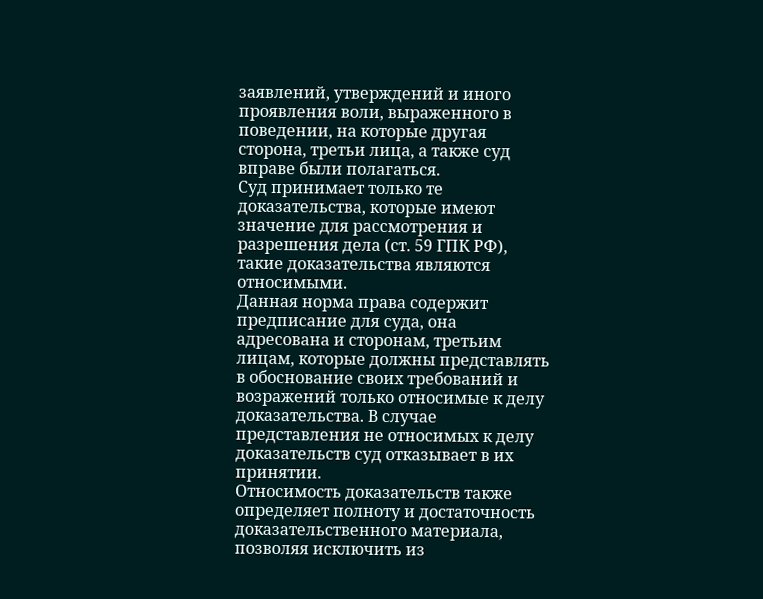заявлений, утверждений и иного проявления воли, выраженного в поведении, на которые другая сторона, третьи лица, а также суд вправе были полагаться.
Суд принимает только те доказательства, которые имеют значение для рассмотрения и разрешения дела (ст. 59 ГПК РФ), такие доказательства являются относимыми.
Данная норма права содержит предписание для суда, она адресована и сторонам, третьим лицам, которые должны представлять в обоснование своих требований и возражений только относимые к делу доказательства. В случае представления не относимых к делу доказательств суд отказывает в их принятии.
Относимость доказательств также определяет полноту и достаточность доказательственного материала, позволяя исключить из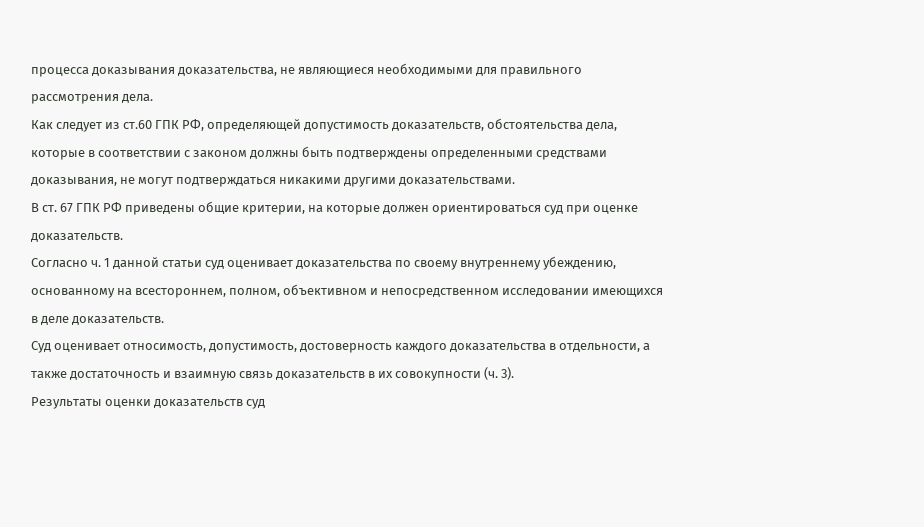процесса доказывания доказательства, не являющиеся необходимыми для правильного рассмотрения дела.
Как следует из ст.60 ГПК РФ, определяющей допустимость доказательств, обстоятельства дела, которые в соответствии с законом должны быть подтверждены определенными средствами доказывания, не могут подтверждаться никакими другими доказательствами.
В ст. 67 ГПК РФ приведены общие критерии, на которые должен ориентироваться суд при оценке доказательств.
Согласно ч. 1 данной статьи суд оценивает доказательства по своему внутреннему убеждению, основанному на всестороннем, полном, объективном и непосредственном исследовании имеющихся в деле доказательств.
Суд оценивает относимость, допустимость, достоверность каждого доказательства в отдельности, а также достаточность и взаимную связь доказательств в их совокупности (ч. 3).
Результаты оценки доказательств суд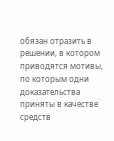обязан отразить в решении, в котором приводятся мотивы, по которым одни доказательства приняты в качестве средств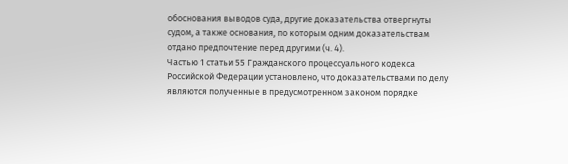обоснования выводов суда, другие доказательства отвергнуты судом, а также основания, по которым одним доказательствам отдано предпочтение перед другими (ч. 4).
Частью 1 статьи 55 Гражданского процессуального кодекса Российской Федерации установлено, что доказательствами по делу являются полученные в предусмотренном законом порядке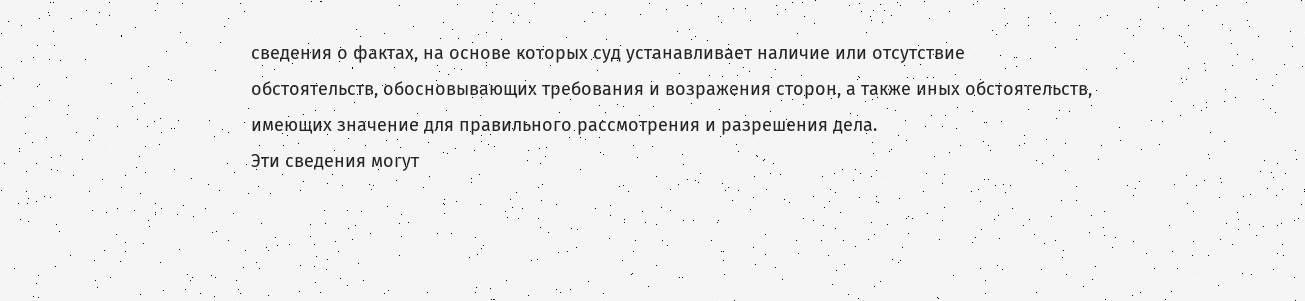сведения о фактах, на основе которых суд устанавливает наличие или отсутствие обстоятельств, обосновывающих требования и возражения сторон, а также иных обстоятельств, имеющих значение для правильного рассмотрения и разрешения дела.
Эти сведения могут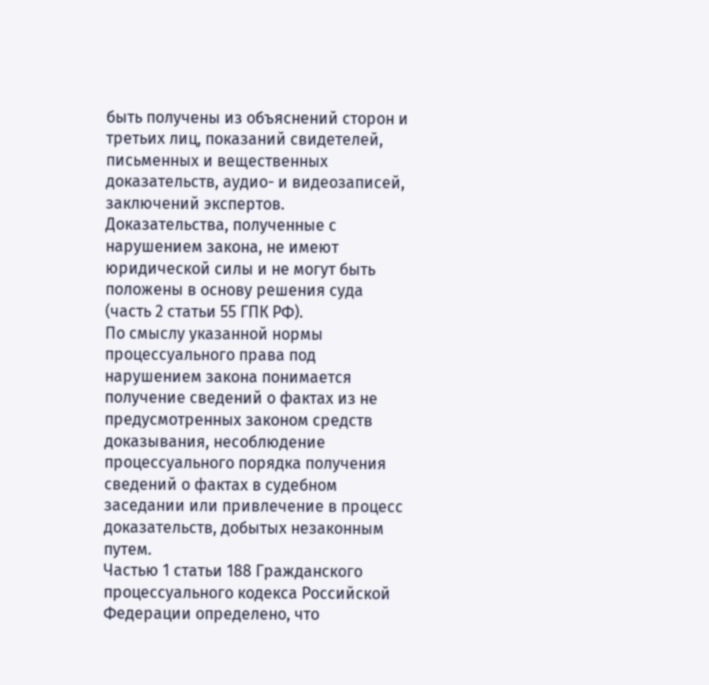быть получены из объяснений сторон и третьих лиц, показаний свидетелей, письменных и вещественных доказательств, аудио- и видеозаписей, заключений экспертов.
Доказательства, полученные с нарушением закона, не имеют юридической силы и не могут быть положены в основу решения суда (часть 2 статьи 55 ГПК РФ).
По смыслу указанной нормы процессуального права под нарушением закона понимается получение сведений о фактах из не предусмотренных законом средств доказывания, несоблюдение процессуального порядка получения сведений о фактах в судебном заседании или привлечение в процесс доказательств, добытых незаконным путем.
Частью 1 статьи 188 Гражданского процессуального кодекса Российской Федерации определено, что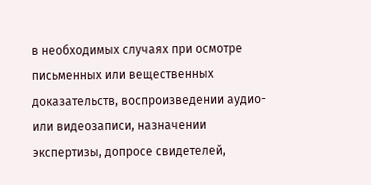в необходимых случаях при осмотре письменных или вещественных доказательств, воспроизведении аудио- или видеозаписи, назначении экспертизы, допросе свидетелей,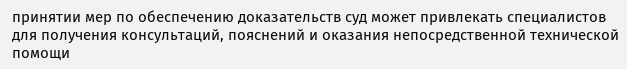принятии мер по обеспечению доказательств суд может привлекать специалистов для получения консультаций, пояснений и оказания непосредственной технической помощи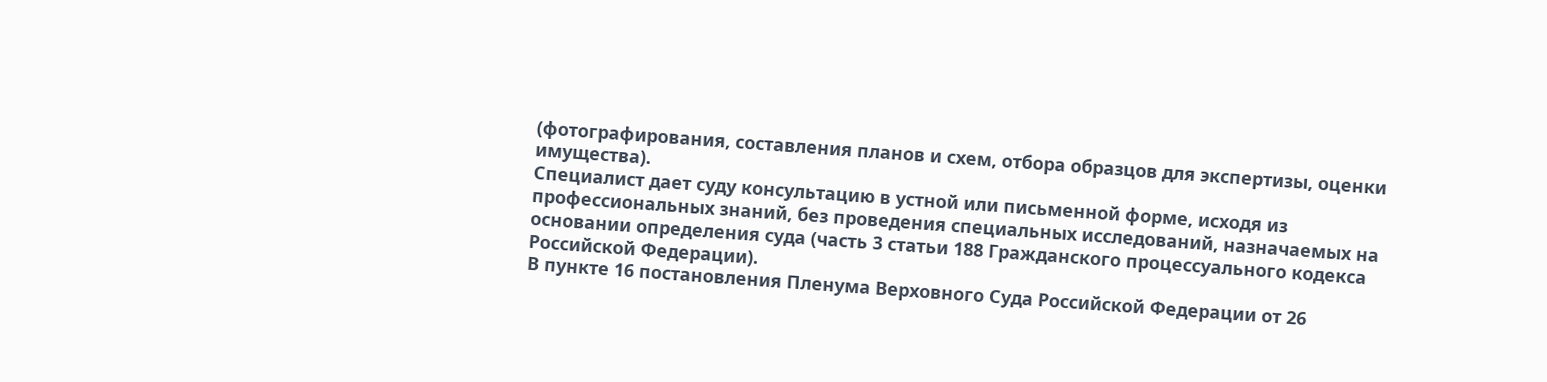(фотографирования, составления планов и схем, отбора образцов для экспертизы, оценки имущества).
Специалист дает суду консультацию в устной или письменной форме, исходя из профессиональных знаний, без проведения специальных исследований, назначаемых на основании определения суда (часть 3 статьи 188 Гражданского процессуального кодекса Российской Федерации).
В пункте 16 постановления Пленума Верховного Суда Российской Федерации от 26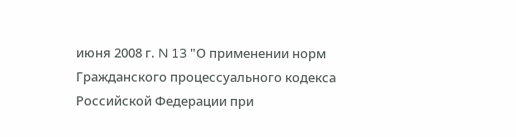июня 2008 г. N 13 "О применении норм Гражданского процессуального кодекса Российской Федерации при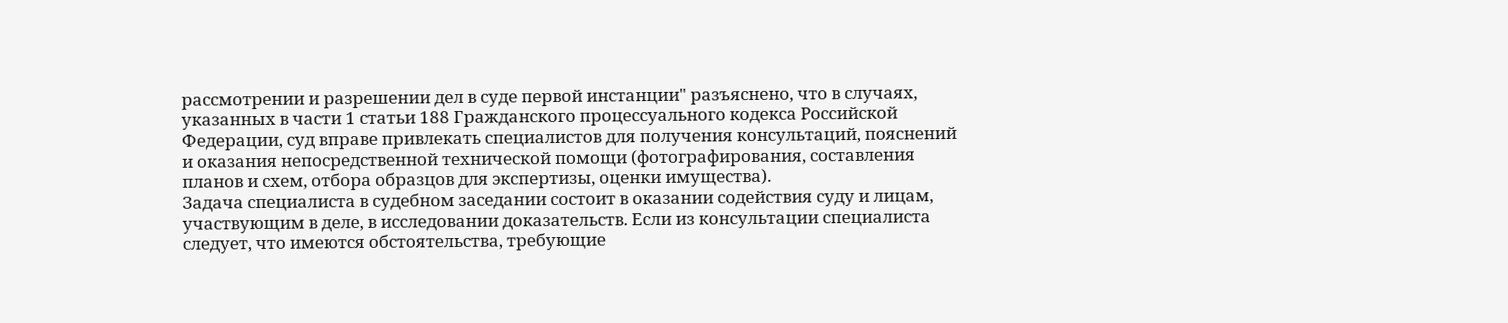рассмотрении и разрешении дел в суде первой инстанции" разъяснено, что в случаях, указанных в части 1 статьи 188 Гражданского процессуального кодекса Российской Федерации, суд вправе привлекать специалистов для получения консультаций, пояснений и оказания непосредственной технической помощи (фотографирования, составления планов и схем, отбора образцов для экспертизы, оценки имущества).
Задача специалиста в судебном заседании состоит в оказании содействия суду и лицам, участвующим в деле, в исследовании доказательств. Если из консультации специалиста следует, что имеются обстоятельства, требующие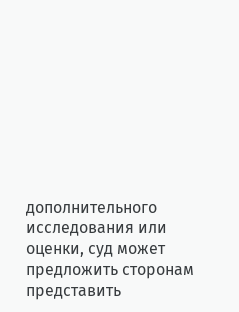дополнительного исследования или оценки, суд может предложить сторонам представить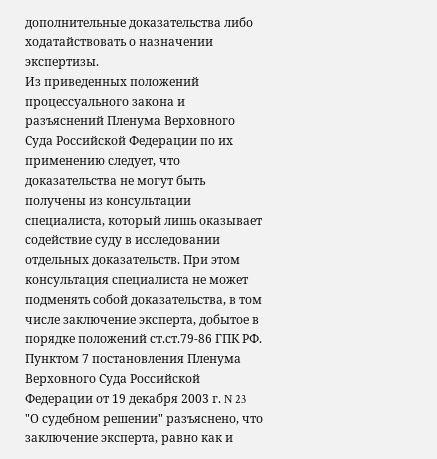дополнительные доказательства либо ходатайствовать о назначении экспертизы.
Из приведенных положений процессуального закона и разъяснений Пленума Верховного Суда Российской Федерации по их применению следует, что доказательства не могут быть получены из консультации специалиста, который лишь оказывает содействие суду в исследовании отдельных доказательств. При этом консультация специалиста не может подменять собой доказательства, в том числе заключение эксперта, добытое в порядке положений ст.ст.79-86 ГПК РФ.
Пунктом 7 постановления Пленума Верховного Суда Российской Федерации от 19 декабря 2003 г. N 23 "О судебном решении" разъяснено, что заключение эксперта, равно как и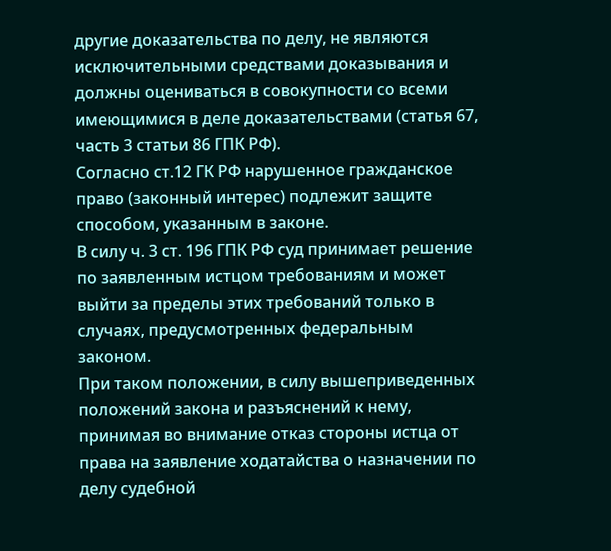другие доказательства по делу, не являются исключительными средствами доказывания и должны оцениваться в совокупности со всеми имеющимися в деле доказательствами (статья 67, часть 3 статьи 86 ГПК РФ).
Согласно ст.12 ГК РФ нарушенное гражданское право (законный интерес) подлежит защите способом, указанным в законе.
В силу ч. 3 ст. 196 ГПК РФ суд принимает решение по заявленным истцом требованиям и может выйти за пределы этих требований только в случаях, предусмотренных федеральным законом.
При таком положении, в силу вышеприведенных положений закона и разъяснений к нему, принимая во внимание отказ стороны истца от права на заявление ходатайства о назначении по делу судебной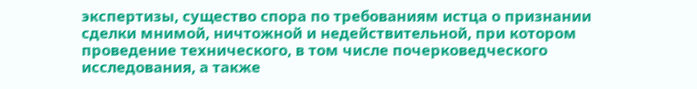экспертизы, существо спора по требованиям истца о признании сделки мнимой, ничтожной и недействительной, при котором проведение технического, в том числе почерковедческого исследования, а также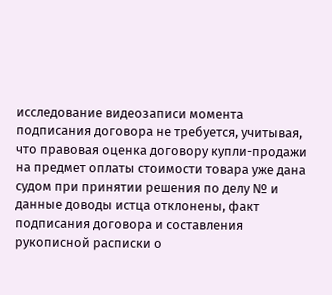исследование видеозаписи момента подписания договора не требуется, учитывая, что правовая оценка договору купли-продажи на предмет оплаты стоимости товара уже дана судом при принятии решения по делу № и данные доводы истца отклонены, факт подписания договора и составления рукописной расписки о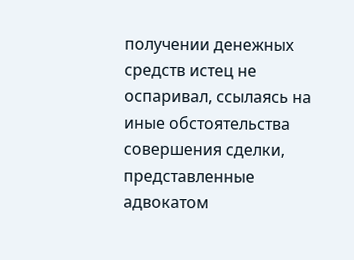получении денежных средств истец не оспаривал, ссылаясь на иные обстоятельства совершения сделки, представленные адвокатом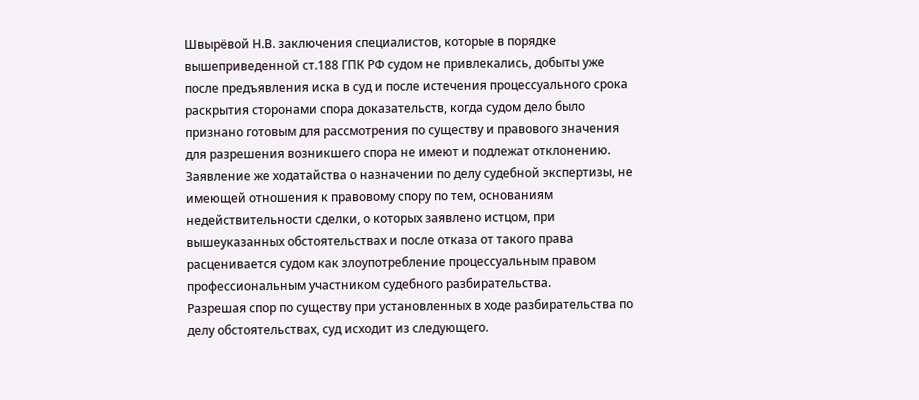Швырёвой Н.В. заключения специалистов, которые в порядке вышеприведенной ст.188 ГПК РФ судом не привлекались, добыты уже после предъявления иска в суд и после истечения процессуального срока раскрытия сторонами спора доказательств, когда судом дело было признано готовым для рассмотрения по существу и правового значения для разрешения возникшего спора не имеют и подлежат отклонению.
Заявление же ходатайства о назначении по делу судебной экспертизы, не имеющей отношения к правовому спору по тем, основаниям недействительности сделки, о которых заявлено истцом, при вышеуказанных обстоятельствах и после отказа от такого права расценивается судом как злоупотребление процессуальным правом профессиональным участником судебного разбирательства.
Разрешая спор по существу при установленных в ходе разбирательства по делу обстоятельствах, суд исходит из следующего.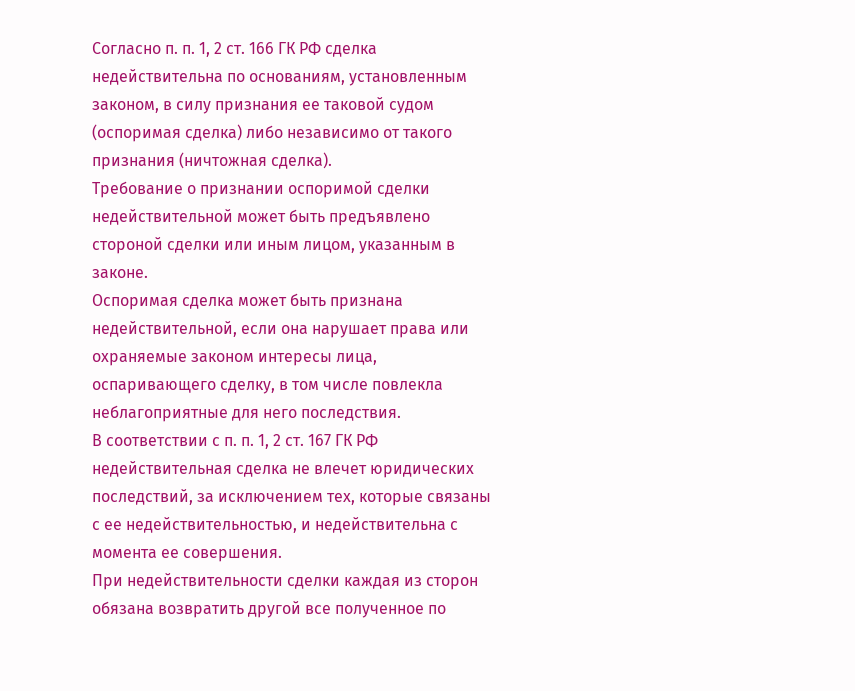Согласно п. п. 1, 2 ст. 166 ГК РФ сделка недействительна по основаниям, установленным законом, в силу признания ее таковой судом (оспоримая сделка) либо независимо от такого признания (ничтожная сделка).
Требование о признании оспоримой сделки недействительной может быть предъявлено стороной сделки или иным лицом, указанным в законе.
Оспоримая сделка может быть признана недействительной, если она нарушает права или охраняемые законом интересы лица, оспаривающего сделку, в том числе повлекла неблагоприятные для него последствия.
В соответствии с п. п. 1, 2 ст. 167 ГК РФ недействительная сделка не влечет юридических последствий, за исключением тех, которые связаны с ее недействительностью, и недействительна с момента ее совершения.
При недействительности сделки каждая из сторон обязана возвратить другой все полученное по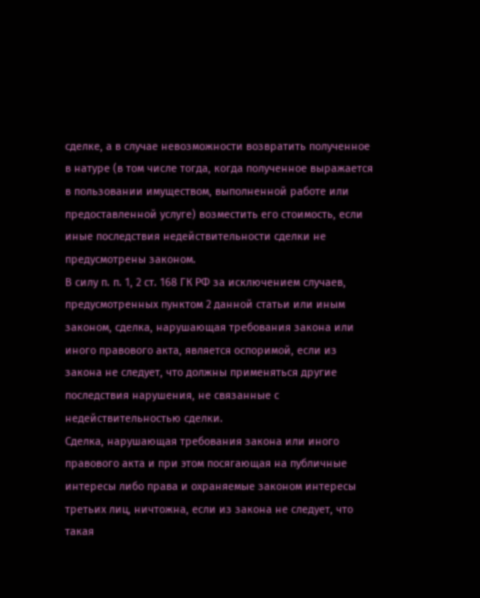сделке, а в случае невозможности возвратить полученное в натуре (в том числе тогда, когда полученное выражается в пользовании имуществом, выполненной работе или предоставленной услуге) возместить его стоимость, если иные последствия недействительности сделки не предусмотрены законом.
В силу п. п. 1, 2 ст. 168 ГК РФ за исключением случаев, предусмотренных пунктом 2 данной статьи или иным законом, сделка, нарушающая требования закона или иного правового акта, является оспоримой, если из закона не следует, что должны применяться другие последствия нарушения, не связанные с недействительностью сделки.
Сделка, нарушающая требования закона или иного правового акта и при этом посягающая на публичные интересы либо права и охраняемые законом интересы третьих лиц, ничтожна, если из закона не следует, что такая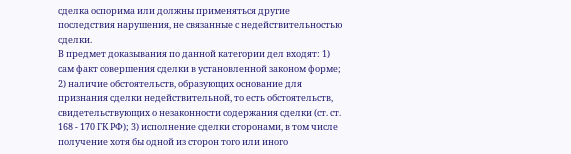сделка оспорима или должны применяться другие последствия нарушения, не связанные с недействительностью сделки.
В предмет доказывания по данной категории дел входят: 1) сам факт совершения сделки в установленной законом форме; 2) наличие обстоятельств, образующих основание для признания сделки недействительной, то есть обстоятельств, свидетельствующих о незаконности содержания сделки (ст. ст. 168 - 170 ГК РФ); 3) исполнение сделки сторонами, в том числе получение хотя бы одной из сторон того или иного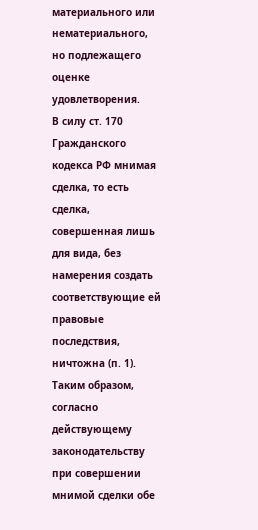материального или нематериального, но подлежащего оценке удовлетворения.
В силу ст. 170 Гражданского кодекса РФ мнимая сделка, то есть сделка, совершенная лишь для вида, без намерения создать соответствующие ей правовые последствия, ничтожна (п. 1).
Таким образом, согласно действующему законодательству при совершении мнимой сделки обе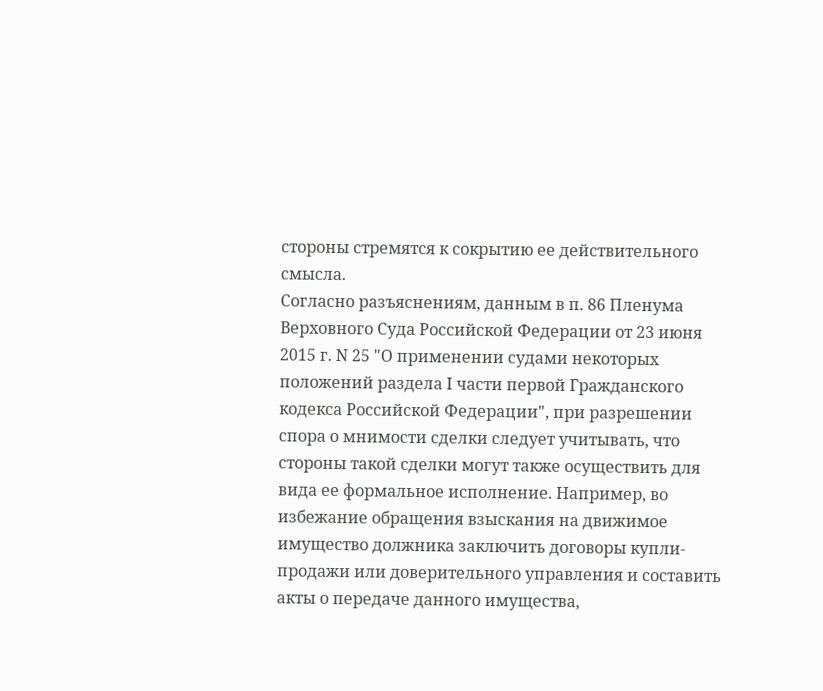стороны стремятся к сокрытию ее действительного смысла.
Согласно разъяснениям, данным в п. 86 Пленума Верховного Суда Российской Федерации от 23 июня 2015 г. N 25 "О применении судами некоторых положений раздела I части первой Гражданского кодекса Российской Федерации", при разрешении спора о мнимости сделки следует учитывать, что стороны такой сделки могут также осуществить для вида ее формальное исполнение. Например, во избежание обращения взыскания на движимое имущество должника заключить договоры купли-продажи или доверительного управления и составить акты о передаче данного имущества,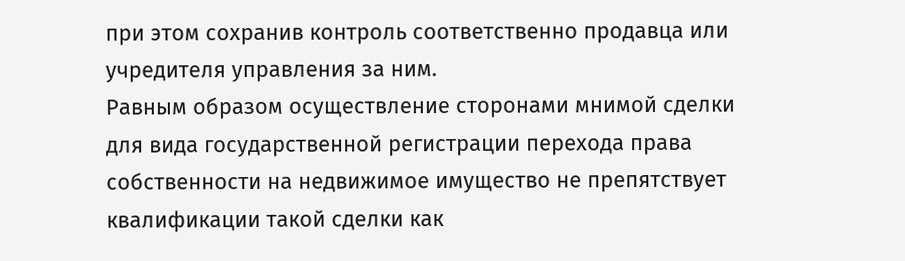при этом сохранив контроль соответственно продавца или учредителя управления за ним.
Равным образом осуществление сторонами мнимой сделки для вида государственной регистрации перехода права собственности на недвижимое имущество не препятствует квалификации такой сделки как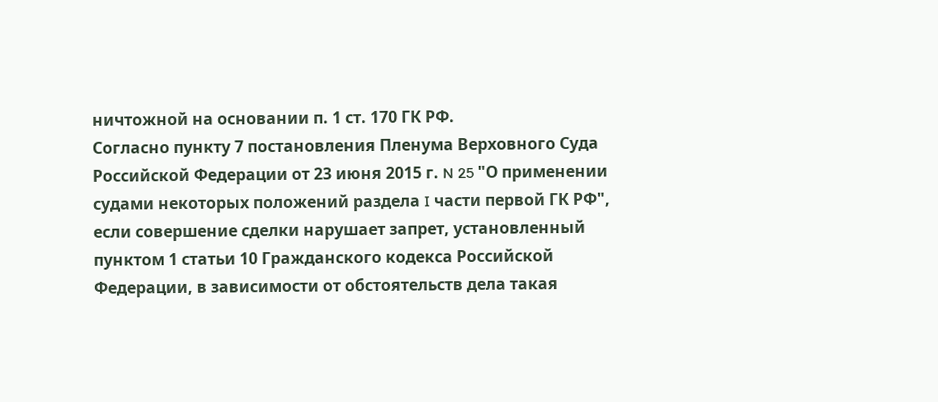ничтожной на основании п. 1 ст. 170 ГК РФ.
Согласно пункту 7 постановления Пленума Верховного Суда Российской Федерации от 23 июня 2015 г. N 25 "О применении судами некоторых положений раздела I части первой ГК РФ", если совершение сделки нарушает запрет, установленный пунктом 1 статьи 10 Гражданского кодекса Российской Федерации, в зависимости от обстоятельств дела такая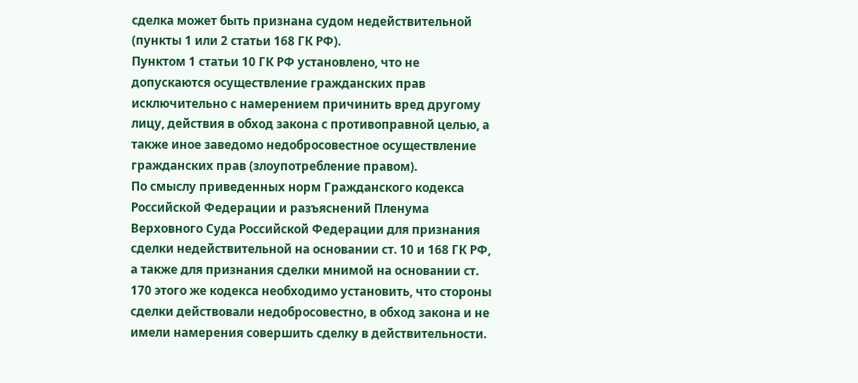сделка может быть признана судом недействительной (пункты 1 или 2 статьи 168 ГК РФ).
Пунктом 1 статьи 10 ГК РФ установлено, что не допускаются осуществление гражданских прав исключительно с намерением причинить вред другому лицу, действия в обход закона с противоправной целью, а также иное заведомо недобросовестное осуществление гражданских прав (злоупотребление правом).
По смыслу приведенных норм Гражданского кодекса Российской Федерации и разъяснений Пленума Верховного Суда Российской Федерации для признания сделки недействительной на основании ст. 10 и 168 ГК РФ, а также для признания сделки мнимой на основании ст. 170 этого же кодекса необходимо установить, что стороны сделки действовали недобросовестно, в обход закона и не имели намерения совершить сделку в действительности.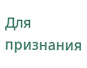Для признания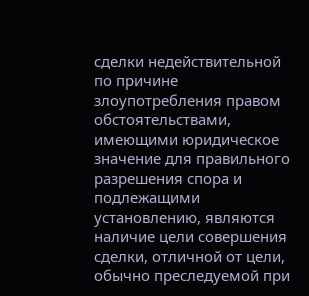сделки недействительной по причине злоупотребления правом обстоятельствами, имеющими юридическое значение для правильного разрешения спора и подлежащими установлению, являются наличие цели совершения сделки, отличной от цели, обычно преследуемой при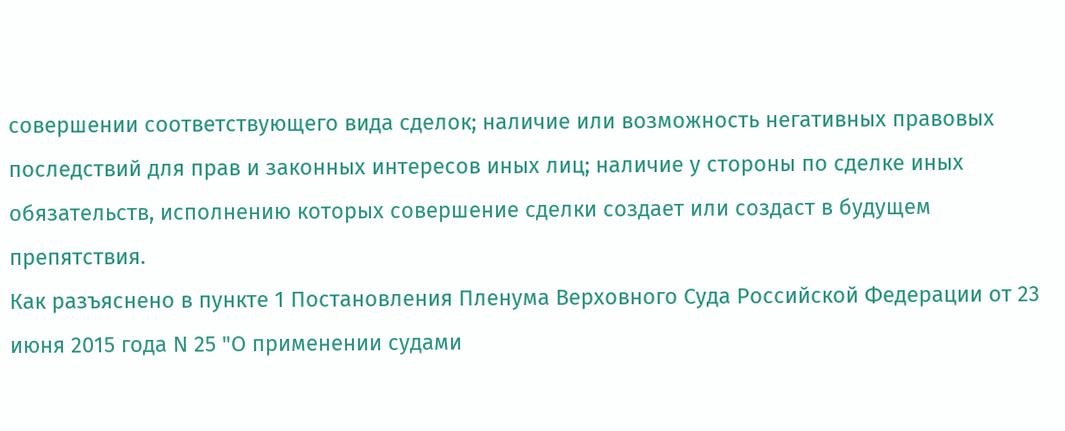совершении соответствующего вида сделок; наличие или возможность негативных правовых последствий для прав и законных интересов иных лиц; наличие у стороны по сделке иных обязательств, исполнению которых совершение сделки создает или создаст в будущем препятствия.
Как разъяснено в пункте 1 Постановления Пленума Верховного Суда Российской Федерации от 23 июня 2015 года N 25 "О применении судами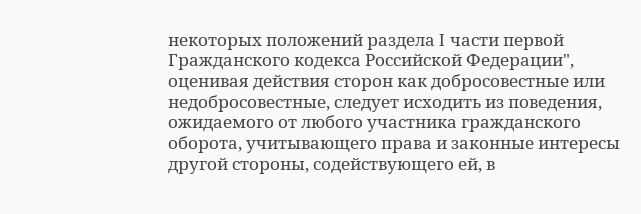некоторых положений раздела I части первой Гражданского кодекса Российской Федерации", оценивая действия сторон как добросовестные или недобросовестные, следует исходить из поведения, ожидаемого от любого участника гражданского оборота, учитывающего права и законные интересы другой стороны, содействующего ей, в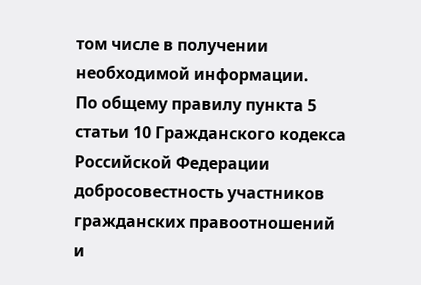том числе в получении необходимой информации.
По общему правилу пункта 5 статьи 10 Гражданского кодекса Российской Федерации добросовестность участников гражданских правоотношений и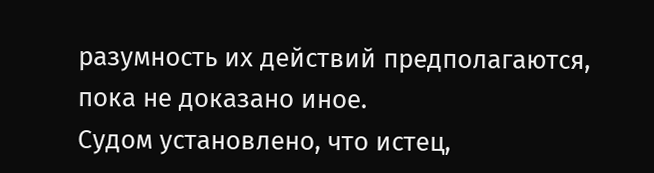разумность их действий предполагаются, пока не доказано иное.
Судом установлено, что истец,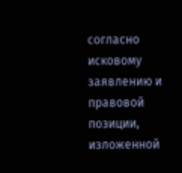согласно исковому заявлению и правовой позиции, изложенной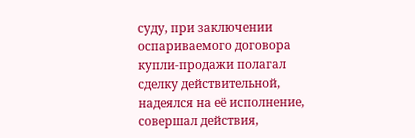суду, при заключении оспариваемого договора купли-продажи полагал сделку действительной, надеялся на её исполнение, совершал действия,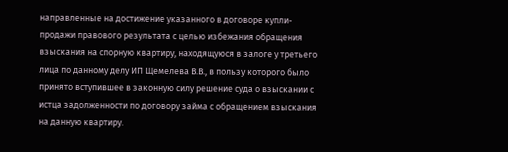направленные на достижение указанного в договоре купли-продажи правового результата с целью избежания обращения взыскания на спорную квартиру, находящуюся в залоге у третьего лица по данному делу ИП Щемелева В.В., в пользу которого было принято вступившее в законную силу решение суда о взыскании с истца задолженности по договору займа с обращением взыскания на данную квартиру.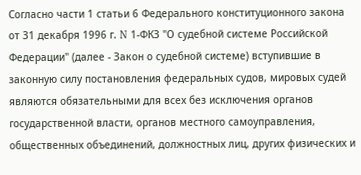Согласно части 1 статьи 6 Федерального конституционного закона от 31 декабря 1996 г. N 1-ФКЗ "О судебной системе Российской Федерации" (далее - Закон о судебной системе) вступившие в законную силу постановления федеральных судов, мировых судей являются обязательными для всех без исключения органов государственной власти, органов местного самоуправления, общественных объединений, должностных лиц, других физических и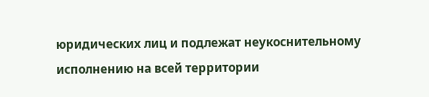юридических лиц и подлежат неукоснительному исполнению на всей территории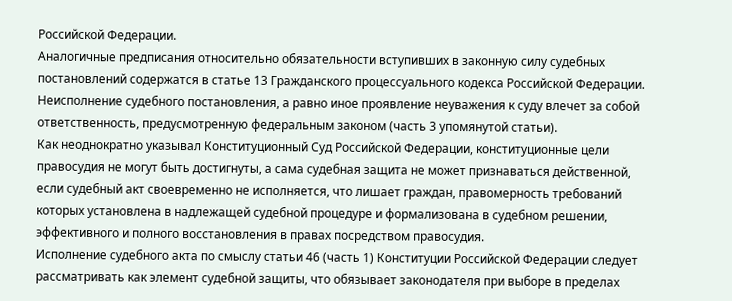Российской Федерации.
Аналогичные предписания относительно обязательности вступивших в законную силу судебных постановлений содержатся в статье 13 Гражданского процессуального кодекса Российской Федерации.
Неисполнение судебного постановления, а равно иное проявление неуважения к суду влечет за собой ответственность, предусмотренную федеральным законом (часть 3 упомянутой статьи).
Как неоднократно указывал Конституционный Суд Российской Федерации, конституционные цели правосудия не могут быть достигнуты, а сама судебная защита не может признаваться действенной, если судебный акт своевременно не исполняется, что лишает граждан, правомерность требований которых установлена в надлежащей судебной процедуре и формализована в судебном решении, эффективного и полного восстановления в правах посредством правосудия.
Исполнение судебного акта по смыслу статьи 46 (часть 1) Конституции Российской Федерации следует рассматривать как элемент судебной защиты, что обязывает законодателя при выборе в пределах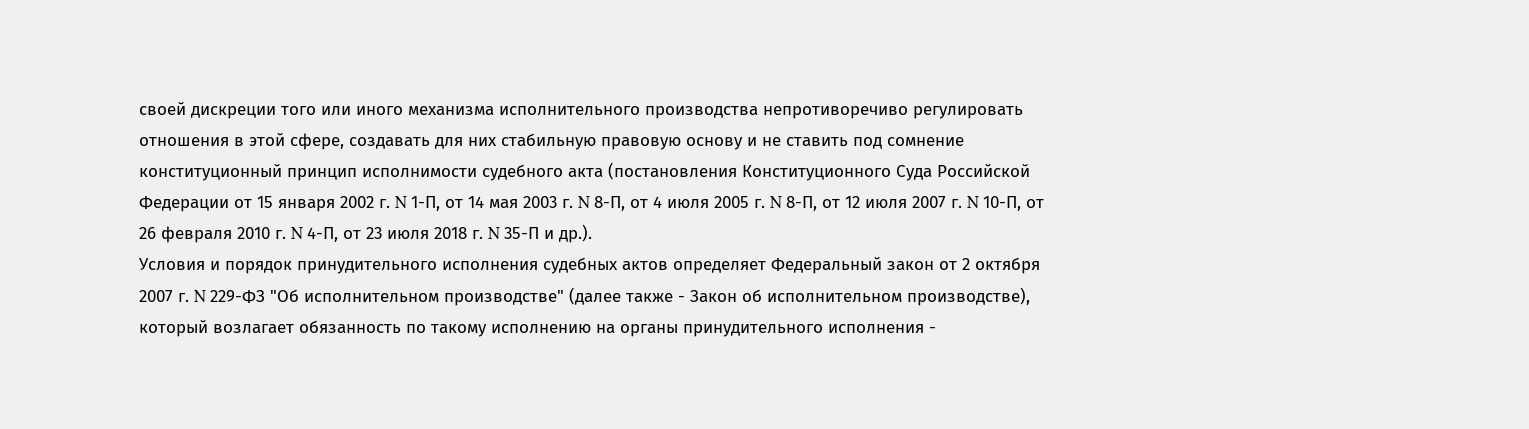своей дискреции того или иного механизма исполнительного производства непротиворечиво регулировать отношения в этой сфере, создавать для них стабильную правовую основу и не ставить под сомнение конституционный принцип исполнимости судебного акта (постановления Конституционного Суда Российской Федерации от 15 января 2002 г. N 1-П, от 14 мая 2003 г. N 8-П, от 4 июля 2005 г. N 8-П, от 12 июля 2007 г. N 10-П, от 26 февраля 2010 г. N 4-П, от 23 июля 2018 г. N 35-П и др.).
Условия и порядок принудительного исполнения судебных актов определяет Федеральный закон от 2 октября 2007 г. N 229-ФЗ "Об исполнительном производстве" (далее также - Закон об исполнительном производстве), который возлагает обязанность по такому исполнению на органы принудительного исполнения -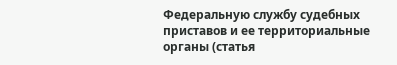Федеральную службу судебных приставов и ее территориальные органы (статья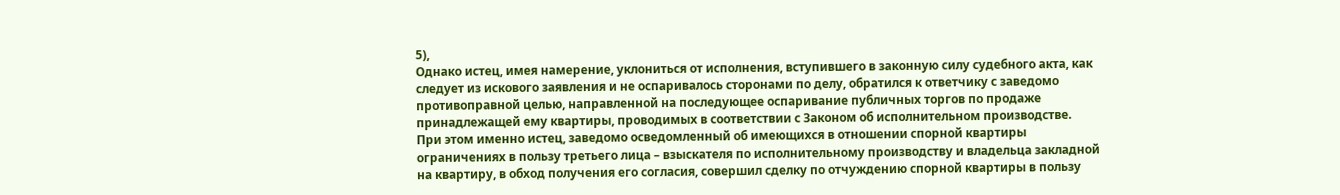5),
Однако истец, имея намерение, уклониться от исполнения, вступившего в законную силу судебного акта, как следует из искового заявления и не оспаривалось сторонами по делу, обратился к ответчику с заведомо противоправной целью, направленной на последующее оспаривание публичных торгов по продаже принадлежащей ему квартиры, проводимых в соответствии с Законом об исполнительном производстве.
При этом именно истец, заведомо осведомленный об имеющихся в отношении спорной квартиры ограничениях в пользу третьего лица – взыскателя по исполнительному производству и владельца закладной на квартиру, в обход получения его согласия, совершил сделку по отчуждению спорной квартиры в пользу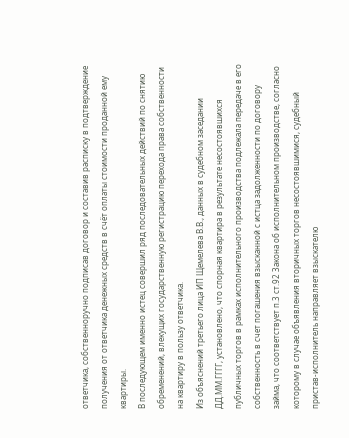ответчика, собственноручно подписав договор и составив расписку в подтверждение получения от ответчика денежных средств в счёт оплаты стоимости проданной ему квартиры.
В последующем именно истец совершил ряд последовательных действий по снятию обременений, влекущих государственную регистрацию перехода права собственности на квартиру в пользу ответчика.
Из объяснений третьего лица ИП Щемелева В.В., данных в судебном заседании ДД.ММ.ГГГГ, установлено, что спорная квартира в результате несостоявшихся публичных торгов в рамках исполнительного производства подлежала передаче в его собственность в счет погашения взысканной с истца задолженности по договору займа, что соответствует п.3 ст.92 Закона об исполнительном производстве, согласно которому в случае объявления вторичных торгов несостоявшимися, судебный пристав-исполнитель направляет взыскателю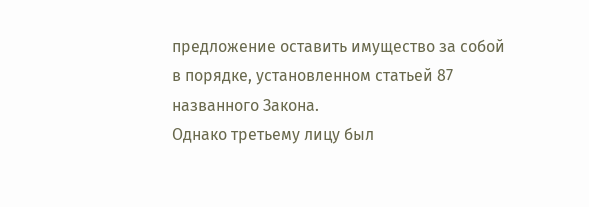предложение оставить имущество за собой в порядке, установленном статьей 87 названного Закона.
Однако третьему лицу был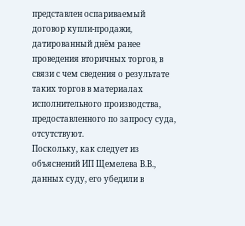представлен оспариваемый договор купли-продажи, датированный днём ранее проведения вторичных торгов, в связи с чем сведения о результате таких торгов в материалах исполнительного производства, предоставленного по запросу суда, отсутствуют.
Поскольку, как следует из объяснений ИП Щемелева В.В., данных суду, его убедили в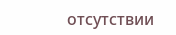отсутствии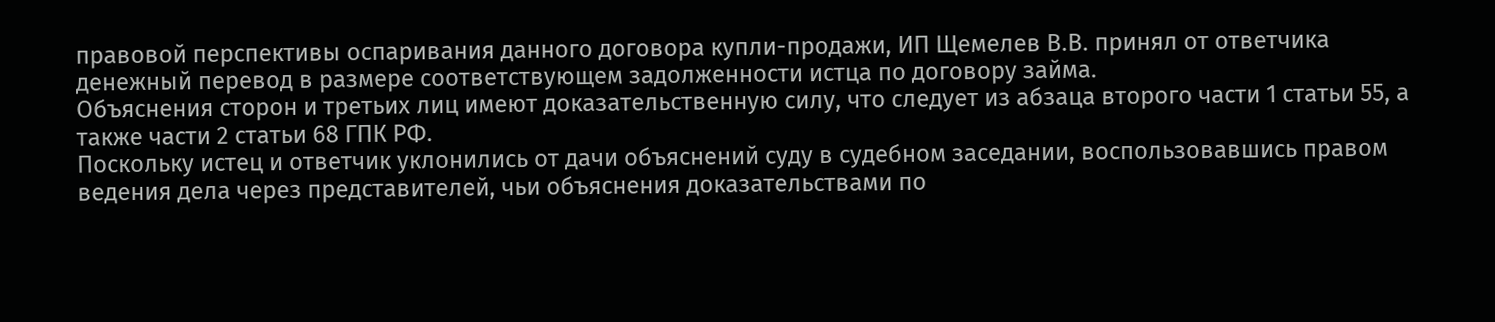правовой перспективы оспаривания данного договора купли-продажи, ИП Щемелев В.В. принял от ответчика денежный перевод в размере соответствующем задолженности истца по договору займа.
Объяснения сторон и третьих лиц имеют доказательственную силу, что следует из абзаца второго части 1 статьи 55, а также части 2 статьи 68 ГПК РФ.
Поскольку истец и ответчик уклонились от дачи объяснений суду в судебном заседании, воспользовавшись правом ведения дела через представителей, чьи объяснения доказательствами по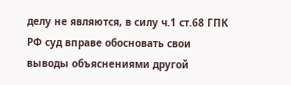делу не являются, в силу ч.1 ст.68 ГПК РФ суд вправе обосновать свои выводы объяснениями другой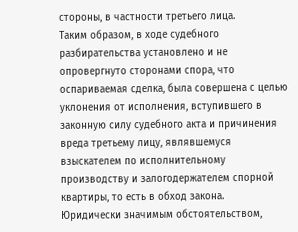стороны, в частности третьего лица.
Таким образом, в ходе судебного разбирательства установлено и не опровергнуто сторонами спора, что оспариваемая сделка, была совершена с целью уклонения от исполнения, вступившего в законную силу судебного акта и причинения вреда третьему лицу, являвшемуся взыскателем по исполнительному производству и залогодержателем спорной квартиры, то есть в обход закона.
Юридически значимым обстоятельством,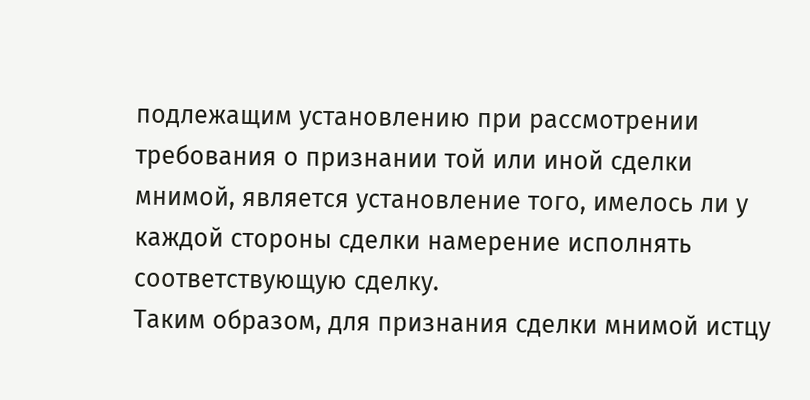подлежащим установлению при рассмотрении требования о признании той или иной сделки мнимой, является установление того, имелось ли у каждой стороны сделки намерение исполнять соответствующую сделку.
Таким образом, для признания сделки мнимой истцу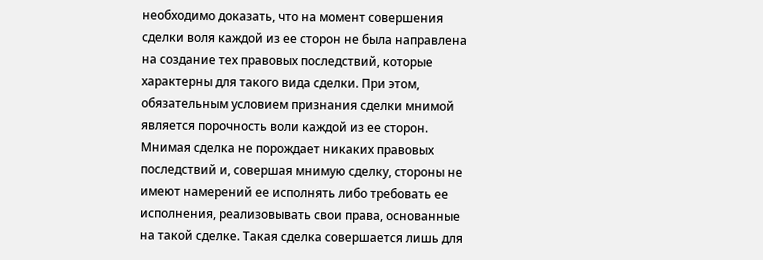необходимо доказать, что на момент совершения сделки воля каждой из ее сторон не была направлена на создание тех правовых последствий, которые характерны для такого вида сделки. При этом, обязательным условием признания сделки мнимой является порочность воли каждой из ее сторон. Мнимая сделка не порождает никаких правовых последствий и, совершая мнимую сделку, стороны не имеют намерений ее исполнять либо требовать ее исполнения, реализовывать свои права, основанные на такой сделке. Такая сделка совершается лишь для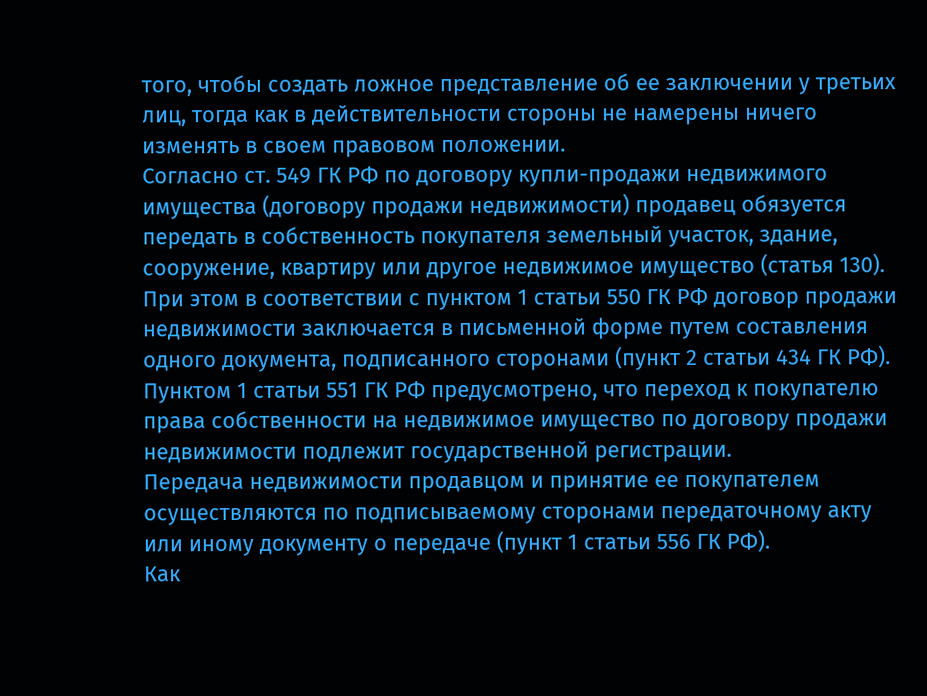того, чтобы создать ложное представление об ее заключении у третьих лиц, тогда как в действительности стороны не намерены ничего изменять в своем правовом положении.
Согласно ст. 549 ГК РФ по договору купли-продажи недвижимого имущества (договору продажи недвижимости) продавец обязуется передать в собственность покупателя земельный участок, здание, сооружение, квартиру или другое недвижимое имущество (статья 130).
При этом в соответствии с пунктом 1 статьи 550 ГК РФ договор продажи недвижимости заключается в письменной форме путем составления одного документа, подписанного сторонами (пункт 2 статьи 434 ГК РФ).
Пунктом 1 статьи 551 ГК РФ предусмотрено, что переход к покупателю права собственности на недвижимое имущество по договору продажи недвижимости подлежит государственной регистрации.
Передача недвижимости продавцом и принятие ее покупателем осуществляются по подписываемому сторонами передаточному акту или иному документу о передаче (пункт 1 статьи 556 ГК РФ).
Как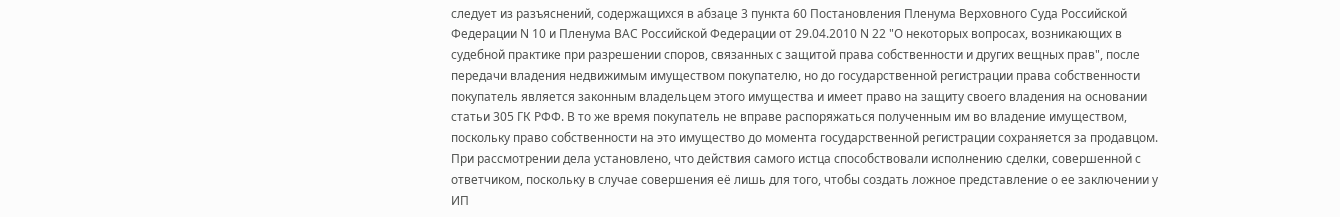следует из разъяснений, содержащихся в абзаце 3 пункта 60 Постановления Пленума Верховного Суда Российской Федерации N 10 и Пленума ВАС Российской Федерации от 29.04.2010 N 22 "О некоторых вопросах, возникающих в судебной практике при разрешении споров, связанных с защитой права собственности и других вещных прав", после передачи владения недвижимым имуществом покупателю, но до государственной регистрации права собственности покупатель является законным владельцем этого имущества и имеет право на защиту своего владения на основании статьи 305 ГК РФФ. В то же время покупатель не вправе распоряжаться полученным им во владение имуществом, поскольку право собственности на это имущество до момента государственной регистрации сохраняется за продавцом.
При рассмотрении дела установлено, что действия самого истца способствовали исполнению сделки, совершенной с ответчиком, поскольку в случае совершения её лишь для того, чтобы создать ложное представление о ее заключении у ИП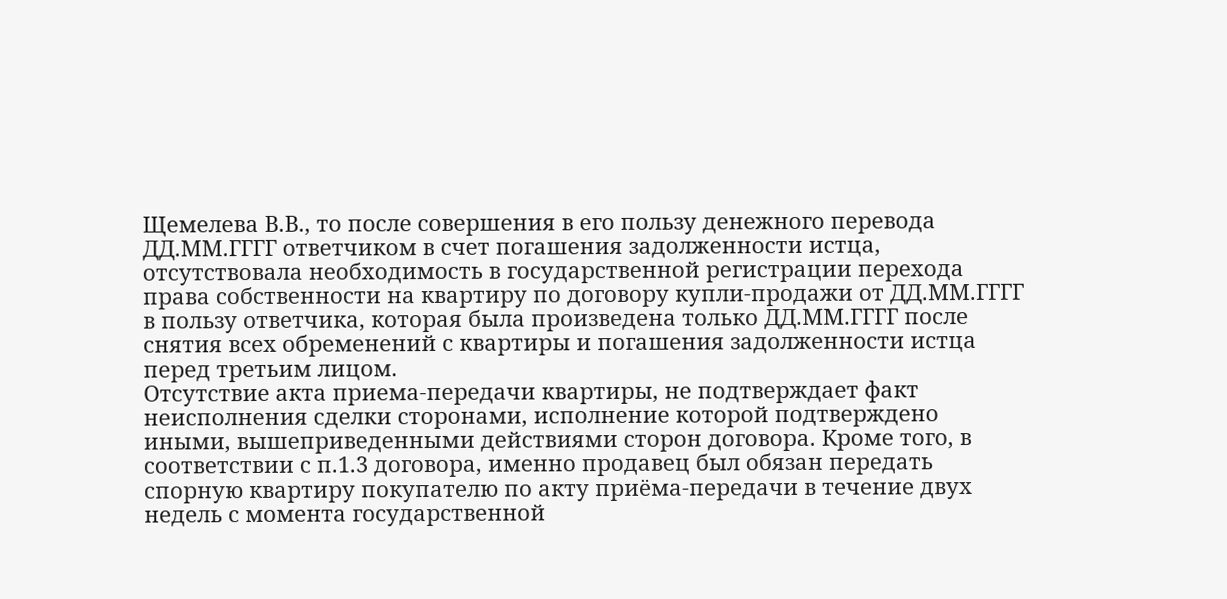Щемелева В.В., то после совершения в его пользу денежного перевода ДД.ММ.ГГГГ ответчиком в счет погашения задолженности истца, отсутствовала необходимость в государственной регистрации перехода права собственности на квартиру по договору купли-продажи от ДД.ММ.ГГГГ в пользу ответчика, которая была произведена только ДД.ММ.ГГГГ после снятия всех обременений с квартиры и погашения задолженности истца перед третьим лицом.
Отсутствие акта приема-передачи квартиры, не подтверждает факт неисполнения сделки сторонами, исполнение которой подтверждено иными, вышеприведенными действиями сторон договора. Кроме того, в соответствии с п.1.3 договора, именно продавец был обязан передать спорную квартиру покупателю по акту приёма-передачи в течение двух недель с момента государственной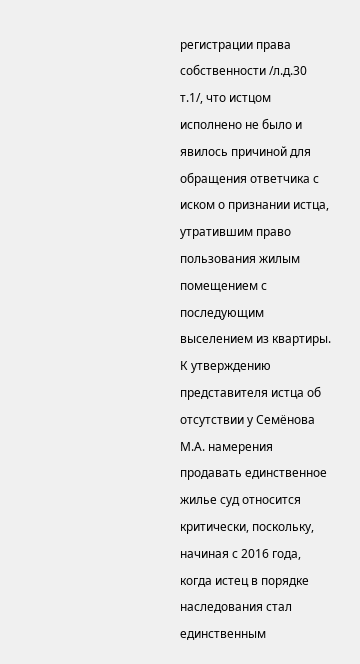регистрации права собственности /л.д.30 т.1/, что истцом исполнено не было и явилось причиной для обращения ответчика с иском о признании истца, утратившим право пользования жилым помещением с последующим выселением из квартиры.
К утверждению представителя истца об отсутствии у Семёнова М.А. намерения продавать единственное жилье суд относится критически, поскольку, начиная с 2016 года, когда истец в порядке наследования стал единственным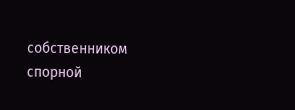собственником спорной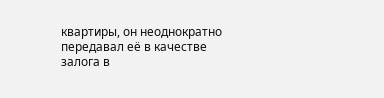квартиры, он неоднократно передавал её в качестве залога в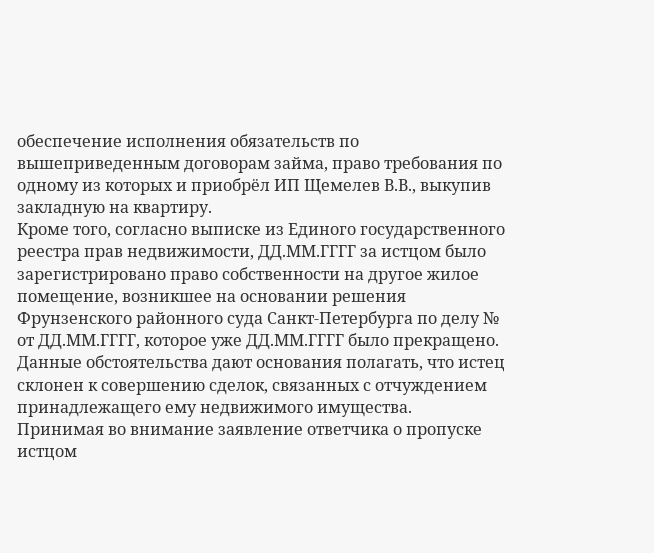обеспечение исполнения обязательств по вышеприведенным договорам займа, право требования по одному из которых и приобрёл ИП Щемелев В.В., выкупив закладную на квартиру.
Кроме того, согласно выписке из Единого государственного реестра прав недвижимости, ДД.ММ.ГГГГ за истцом было зарегистрировано право собственности на другое жилое помещение, возникшее на основании решения Фрунзенского районного суда Санкт-Петербурга по делу № от ДД.ММ.ГГГГ, которое уже ДД.ММ.ГГГГ было прекращено.
Данные обстоятельства дают основания полагать, что истец склонен к совершению сделок, связанных с отчуждением принадлежащего ему недвижимого имущества.
Принимая во внимание заявление ответчика о пропуске истцом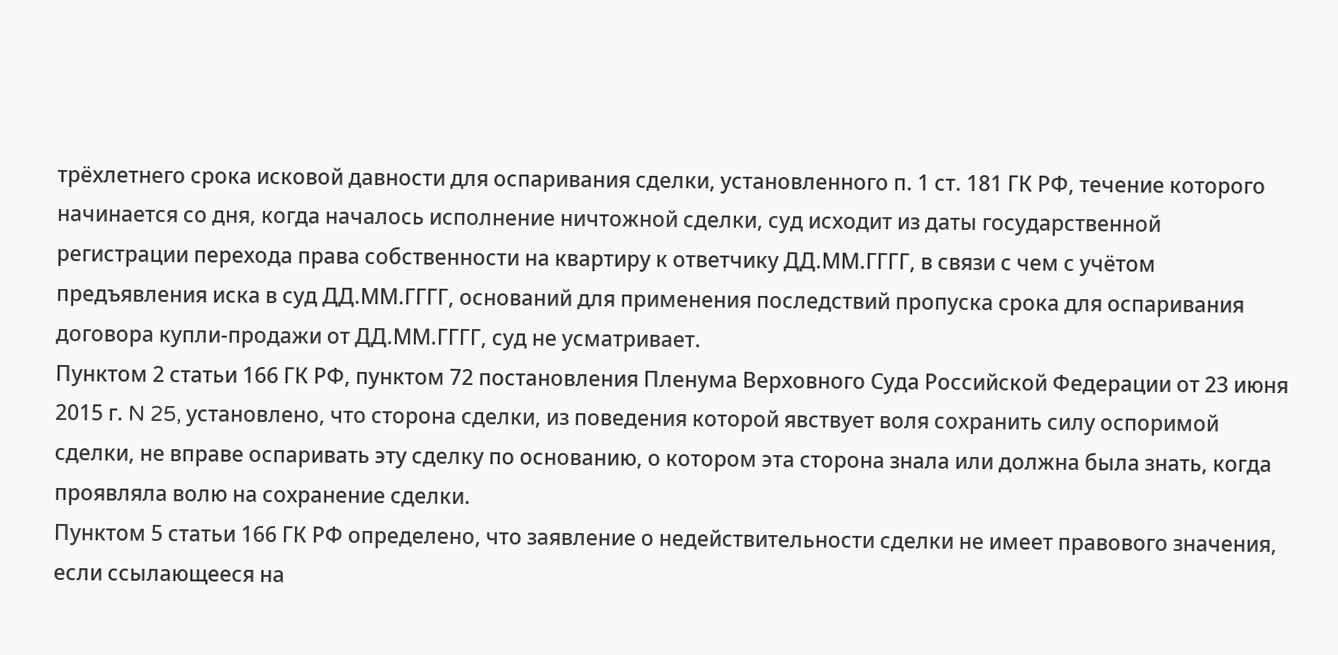трёхлетнего срока исковой давности для оспаривания сделки, установленного п. 1 ст. 181 ГК РФ, течение которого начинается со дня, когда началось исполнение ничтожной сделки, суд исходит из даты государственной регистрации перехода права собственности на квартиру к ответчику ДД.ММ.ГГГГ, в связи с чем с учётом предъявления иска в суд ДД.ММ.ГГГГ, оснований для применения последствий пропуска срока для оспаривания договора купли-продажи от ДД.ММ.ГГГГ, суд не усматривает.
Пунктом 2 статьи 166 ГК РФ, пунктом 72 постановления Пленума Верховного Суда Российской Федерации от 23 июня 2015 г. N 25, установлено, что сторона сделки, из поведения которой явствует воля сохранить силу оспоримой сделки, не вправе оспаривать эту сделку по основанию, о котором эта сторона знала или должна была знать, когда проявляла волю на сохранение сделки.
Пунктом 5 статьи 166 ГК РФ определено, что заявление о недействительности сделки не имеет правового значения, если ссылающееся на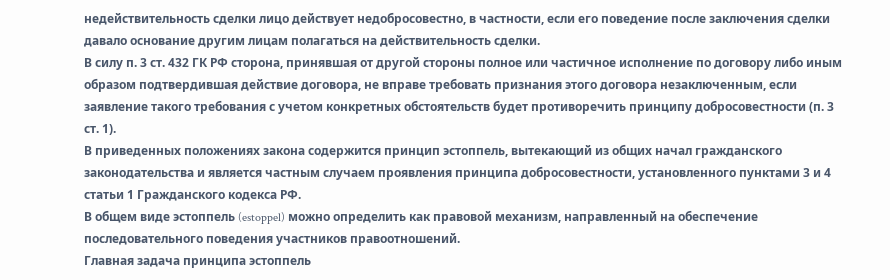недействительность сделки лицо действует недобросовестно, в частности, если его поведение после заключения сделки давало основание другим лицам полагаться на действительность сделки.
В силу п. 3 ст. 432 ГК РФ сторона, принявшая от другой стороны полное или частичное исполнение по договору либо иным образом подтвердившая действие договора, не вправе требовать признания этого договора незаключенным, если заявление такого требования с учетом конкретных обстоятельств будет противоречить принципу добросовестности (п. 3 ст. 1).
В приведенных положениях закона содержится принцип эстоппель, вытекающий из общих начал гражданского законодательства и является частным случаем проявления принципа добросовестности, установленного пунктами 3 и 4 статьи 1 Гражданского кодекса РФ.
В общем виде эстоппель (estoppel) можно определить как правовой механизм, направленный на обеспечение последовательного поведения участников правоотношений.
Главная задача принципа эстоппель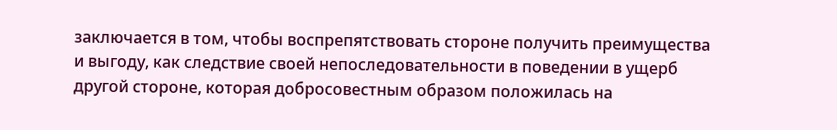заключается в том, чтобы воспрепятствовать стороне получить преимущества и выгоду, как следствие своей непоследовательности в поведении в ущерб другой стороне, которая добросовестным образом положилась на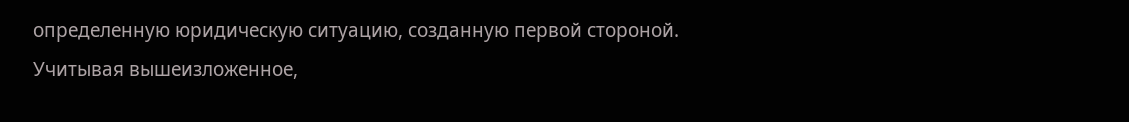определенную юридическую ситуацию, созданную первой стороной.
Учитывая вышеизложенное,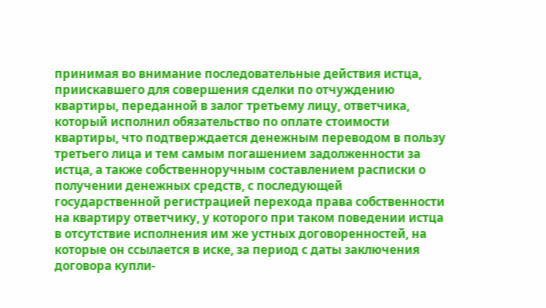принимая во внимание последовательные действия истца, приискавшего для совершения сделки по отчуждению квартиры, переданной в залог третьему лицу, ответчика, который исполнил обязательство по оплате стоимости квартиры, что подтверждается денежным переводом в пользу третьего лица и тем самым погашением задолженности за истца, а также собственноручным составлением расписки о получении денежных средств, с последующей государственной регистрацией перехода права собственности на квартиру ответчику, у которого при таком поведении истца в отсутствие исполнения им же устных договоренностей, на которые он ссылается в иске, за период с даты заключения договора купли-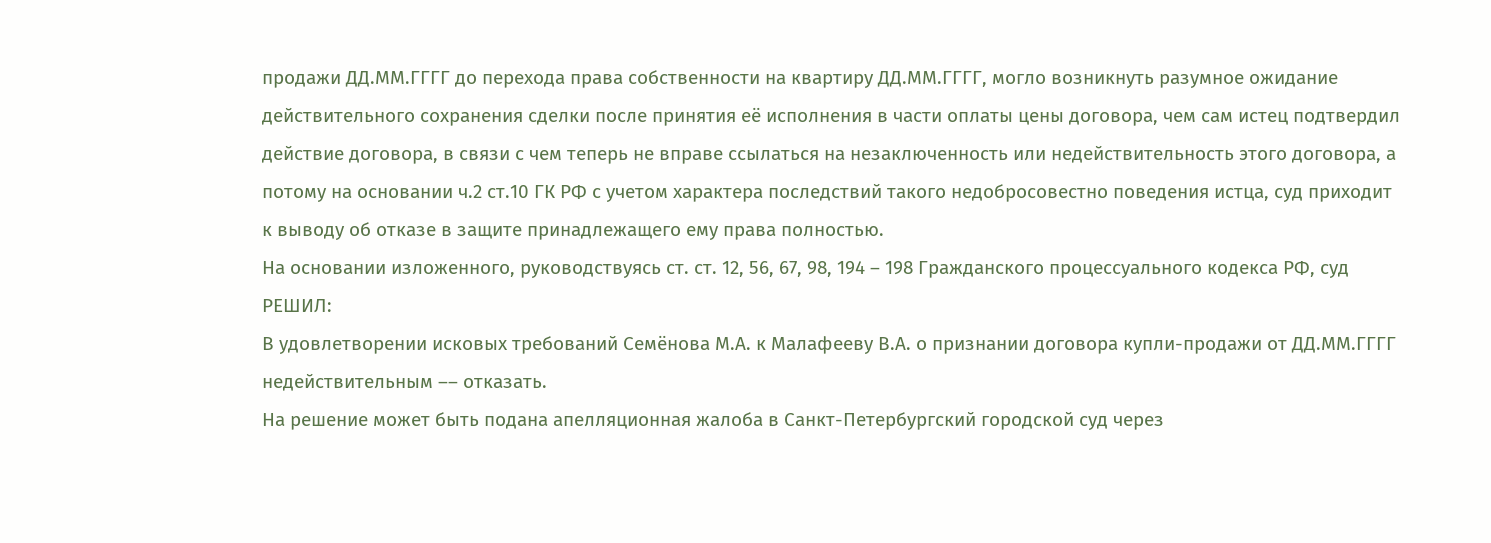продажи ДД.ММ.ГГГГ до перехода права собственности на квартиру ДД.ММ.ГГГГ, могло возникнуть разумное ожидание действительного сохранения сделки после принятия её исполнения в части оплаты цены договора, чем сам истец подтвердил действие договора, в связи с чем теперь не вправе ссылаться на незаключенность или недействительность этого договора, а потому на основании ч.2 ст.10 ГК РФ с учетом характера последствий такого недобросовестно поведения истца, суд приходит к выводу об отказе в защите принадлежащего ему права полностью.
На основании изложенного, руководствуясь ст. ст. 12, 56, 67, 98, 194 – 198 Гражданского процессуального кодекса РФ, суд
РЕШИЛ:
В удовлетворении исковых требований Семёнова М.А. к Малафееву В.А. о признании договора купли-продажи от ДД.ММ.ГГГГ недействительным –– отказать.
На решение может быть подана апелляционная жалоба в Санкт-Петербургский городской суд через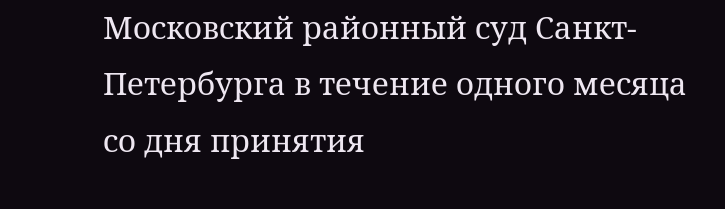Московский районный суд Санкт-Петербурга в течение одного месяца со дня принятия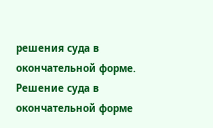решения суда в окончательной форме.
Решение суда в окончательной форме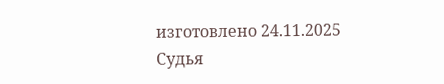изготовлено 24.11.2025
Судья